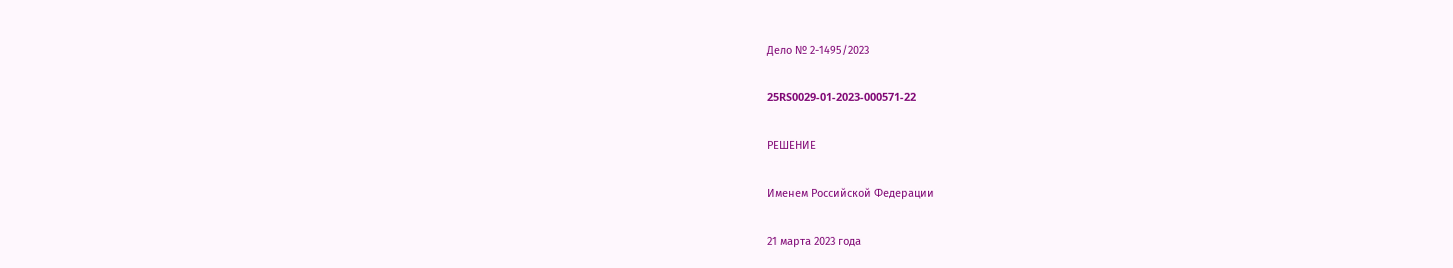Дело № 2-1495/2023

25RS0029-01-2023-000571-22

РЕШЕНИЕ

Именем Российской Федерации

21 марта 2023 года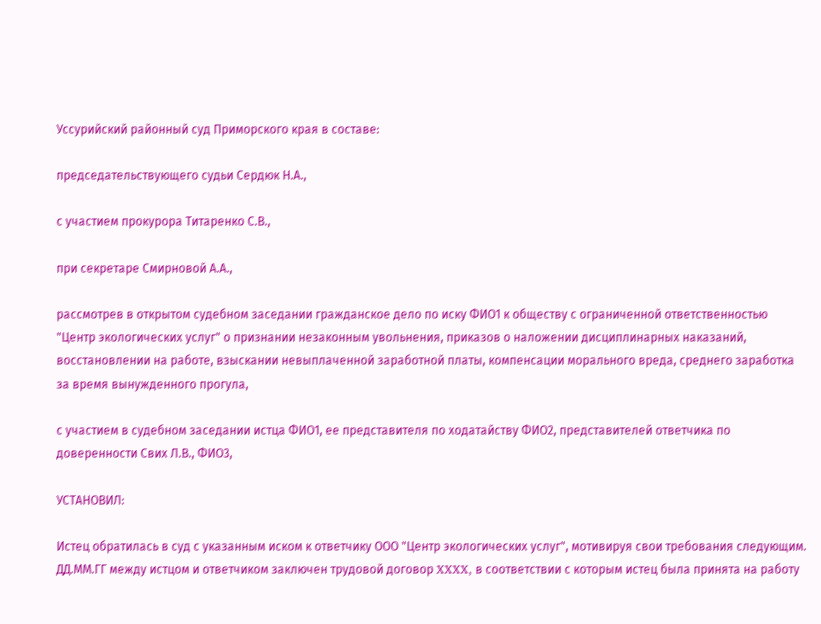Уссурийский районный суд Приморского края в составе:

председательствующего судьи Сердюк Н.А.,

с участием прокурора Титаренко С.В.,

при секретаре Смирновой А.А.,

рассмотрев в открытом судебном заседании гражданское дело по иску ФИО1 к обществу с ограниченной ответственностью "Центр экологических услуг" о признании незаконным увольнения, приказов о наложении дисциплинарных наказаний, восстановлении на работе, взыскании невыплаченной заработной платы, компенсации морального вреда, среднего заработка за время вынужденного прогула,

с участием в судебном заседании истца ФИО1, ее представителя по ходатайству ФИО2, представителей ответчика по доверенности Свих Л.В., ФИО3,

УСТАНОВИЛ:

Истец обратилась в суд с указанным иском к ответчику ООО "Центр экологических услуг", мотивируя свои требования следующим. ДД.ММ.ГГ между истцом и ответчиком заключен трудовой договор XXXX, в соответствии с которым истец была принята на работу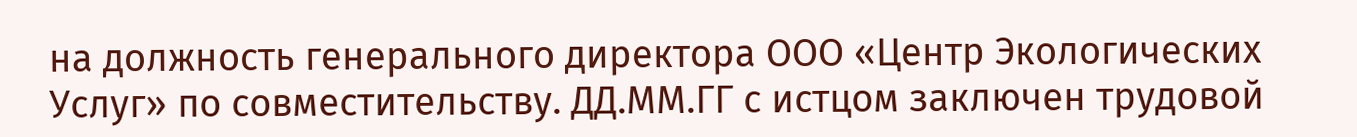на должность генерального директора ООО «Центр Экологических Услуг» по совместительству. ДД.ММ.ГГ с истцом заключен трудовой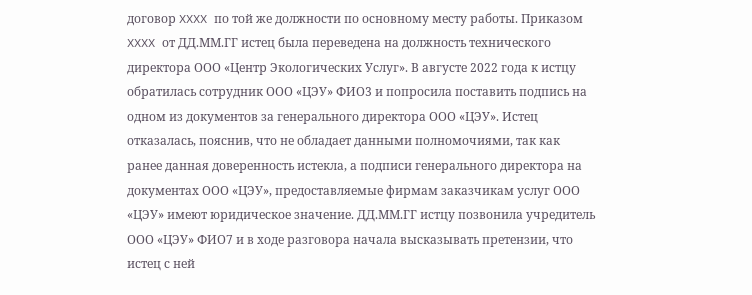договор XXXX по той же должности по основному месту работы. Приказом XXXX от ДД.ММ.ГГ истец была переведена на должность технического директора ООО «Центр Экологических Услуг». В августе 2022 года к истцу обратилась сотрудник ООО «ЦЭУ» ФИО3 и попросила поставить подпись на одном из документов за генерального директора ООО «ЦЭУ». Истец отказалась, пояснив, что не обладает данными полномочиями, так как ранее данная доверенность истекла, а подписи генерального директора на документах ООО «ЦЭУ», предоставляемые фирмам заказчикам услуг ООО «ЦЭУ» имеют юридическое значение. ДД.ММ.ГГ истцу позвонила учредитель ООО «ЦЭУ» ФИО7 и в ходе разговора начала высказывать претензии, что истец с ней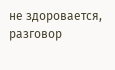не здоровается, разговор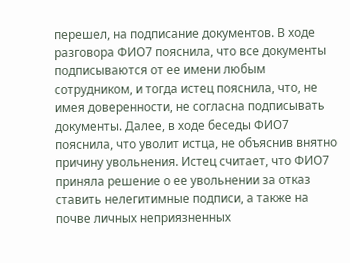перешел, на подписание документов. В ходе разговора ФИО7 пояснила, что все документы подписываются от ее имени любым сотрудником, и тогда истец пояснила, что, не имея доверенности, не согласна подписывать документы. Далее, в ходе беседы ФИО7 пояснила, что уволит истца, не объяснив внятно причину увольнения. Истец считает, что ФИО7 приняла решение о ее увольнении за отказ ставить нелегитимные подписи, а также на почве личных неприязненных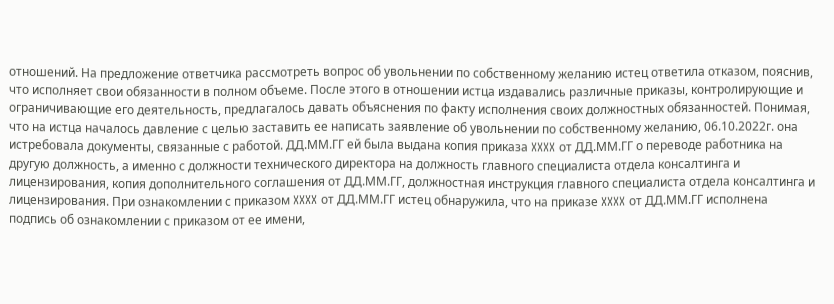отношений. На предложение ответчика рассмотреть вопрос об увольнении по собственному желанию истец ответила отказом, пояснив, что исполняет свои обязанности в полном объеме. После этого в отношении истца издавались различные приказы, контролирующие и ограничивающие его деятельность, предлагалось давать объяснения по факту исполнения своих должностных обязанностей. Понимая, что на истца началось давление с целью заставить ее написать заявление об увольнении по собственному желанию, 06.10.2022г. она истребовала документы, связанные с работой. ДД.ММ.ГГ ей была выдана копия приказа XXXX от ДД.ММ.ГГ о переводе работника на другую должность, а именно с должности технического директора на должность главного специалиста отдела консалтинга и лицензирования, копия дополнительного соглашения от ДД.ММ.ГГ, должностная инструкция главного специалиста отдела консалтинга и лицензирования. При ознакомлении с приказом XXXX от ДД.ММ.ГГ истец обнаружила, что на приказе XXXX от ДД.ММ.ГГ исполнена подпись об ознакомлении с приказом от ее имени,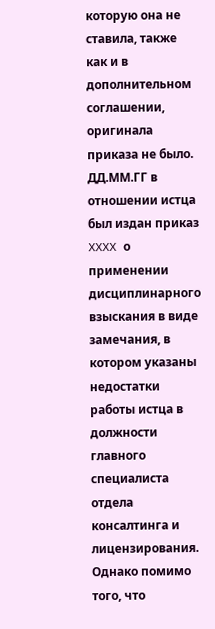которую она не ставила, также как и в дополнительном соглашении, оригинала приказа не было. ДД.ММ.ГГ в отношении истца был издан приказ XXXX о применении дисциплинарного взыскания в виде замечания, в котором указаны недостатки работы истца в должности главного специалиста отдела консалтинга и лицензирования. Однако помимо того, что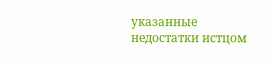указанные недостатки истцом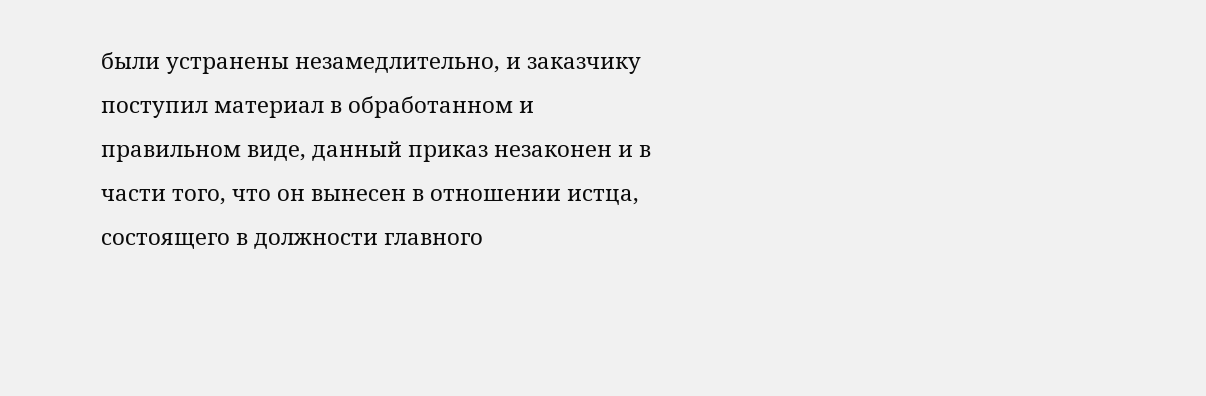были устранены незамедлительно, и заказчику поступил материал в обработанном и правильном виде, данный приказ незаконен и в части того, что он вынесен в отношении истца, состоящего в должности главного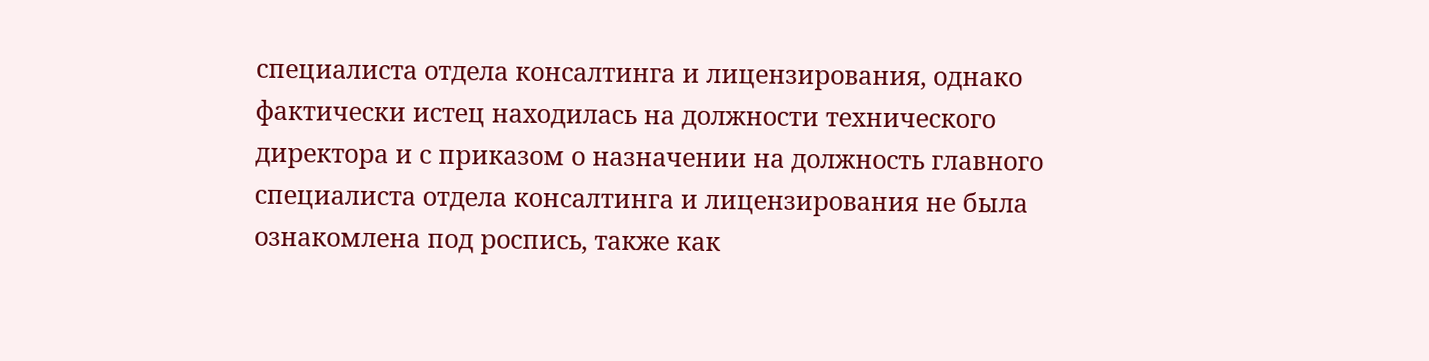специалиста отдела консалтинга и лицензирования, однако фактически истец находилась на должности технического директора и с приказом о назначении на должность главного специалиста отдела консалтинга и лицензирования не была ознакомлена под роспись, также как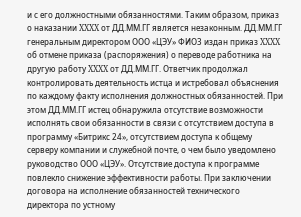и с его должностными обязанностями. Таким образом, приказ о наказании XXXX от ДД.ММ.ГГ является незаконным. ДД.ММ.ГГ генеральным директором ООО «ЦЭУ» ФИО3 издан приказ XXXX об отмене приказа (распоряжения) о переводе работника на другую работу XXXX от ДД.ММ.ГГ. Ответчик продолжал контролировать деятельность истца и истребовал объяснения по каждому факту исполнения должностных обязанностей. При этом ДД.ММ.ГГ истец обнаружила отсутствие возможности исполнять свои обязанности в связи с отсутствием доступа в программу «Битрикс 24», отсутствием доступа к общему серверу компании и служебной почте, о чем было уведомлено руководство ООО «ЦЭУ». Отсутствие доступа к программе повлекло снижение эффективности работы. При заключении договора на исполнение обязанностей технического директора по устному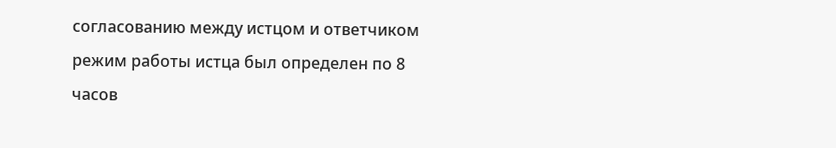согласованию между истцом и ответчиком режим работы истца был определен по 8 часов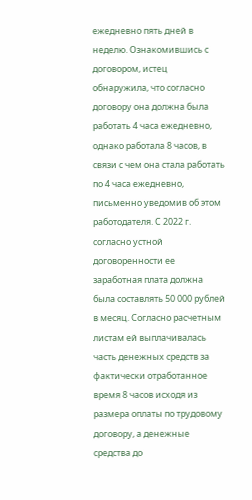ежедневно пять дней в неделю. Ознакомившись с договором, истец обнаружила, что согласно договору она должна была работать 4 часа ежедневно, однако работала 8 часов, в связи с чем она стала работать по 4 часа ежедневно, письменно уведомив об этом работодателя. С 2022 г. согласно устной договоренности ее заработная плата должна была составлять 50 000 рублей в месяц. Согласно расчетным листам ей выплачивалась часть денежных средств за фактически отработанное время 8 часов исходя из размера оплаты по трудовому договору, а денежные средства до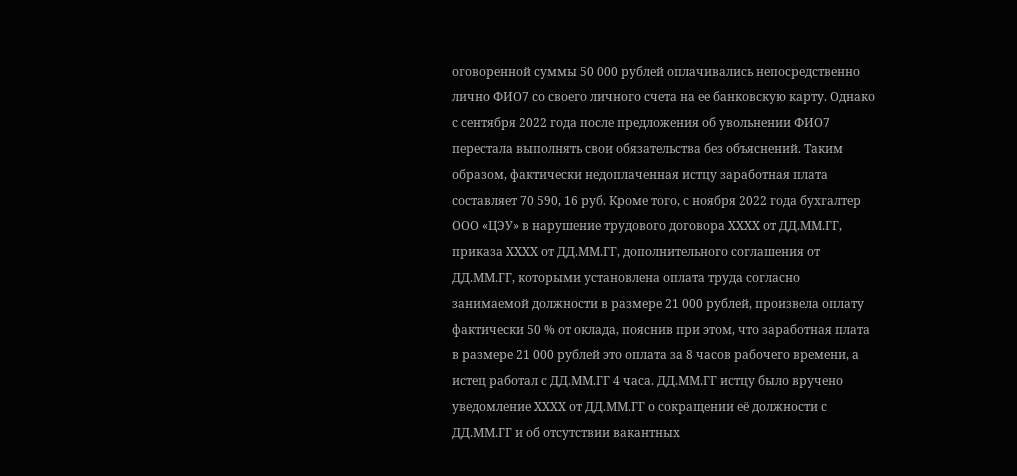оговоренной суммы 50 000 рублей оплачивались непосредственно лично ФИО7 со своего личного счета на ее банковскую карту. Однако с сентября 2022 года после предложения об увольнении ФИО7 перестала выполнять свои обязательства без объяснений. Таким образом, фактически недоплаченная истцу заработная плата составляет 70 590, 16 руб. Кроме того, с ноября 2022 года бухгалтер ООО «ЦЭУ» в нарушение трудового договора XXXX от ДД.ММ.ГГ, приказа XXXX от ДД.ММ.ГГ, дополнительного соглашения от ДД.ММ.ГГ, которыми установлена оплата труда согласно занимаемой должности в размере 21 000 рублей, произвела оплату фактически 50 % от оклада, пояснив при этом, что заработная плата в размере 21 000 рублей это оплата за 8 часов рабочего времени, а истец работал с ДД.ММ.ГГ 4 часа. ДД.ММ.ГГ истцу было вручено уведомление XXXX от ДД.ММ.ГГ о сокращении её должности с ДД.ММ.ГГ и об отсутствии вакантных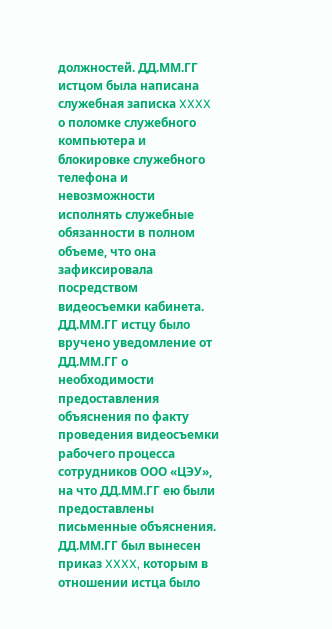должностей. ДД.ММ.ГГ истцом была написана служебная записка XXXX о поломке служебного компьютера и блокировке служебного телефона и невозможности исполнять служебные обязанности в полном объеме, что она зафиксировала посредством видеосъемки кабинета. ДД.ММ.ГГ истцу было вручено уведомление от ДД.ММ.ГГ о необходимости предоставления объяснения по факту проведения видеосъемки рабочего процесса сотрудников ООО «ЦЭУ», на что ДД.ММ.ГГ ею были предоставлены письменные объяснения. ДД.ММ.ГГ был вынесен приказ XXXX, которым в отношении истца было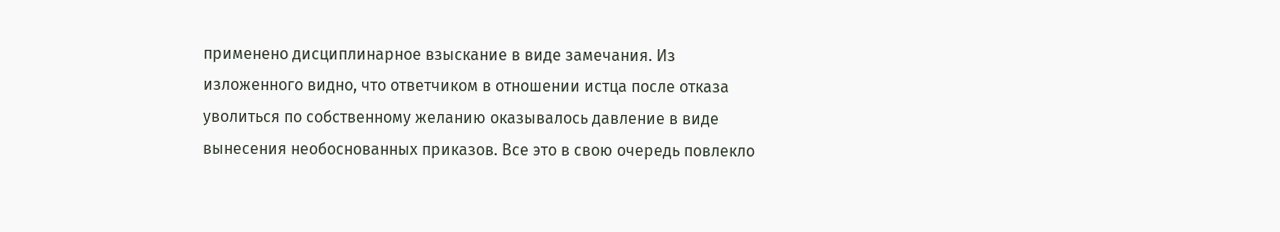применено дисциплинарное взыскание в виде замечания. Из изложенного видно, что ответчиком в отношении истца после отказа уволиться по собственному желанию оказывалось давление в виде вынесения необоснованных приказов. Все это в свою очередь повлекло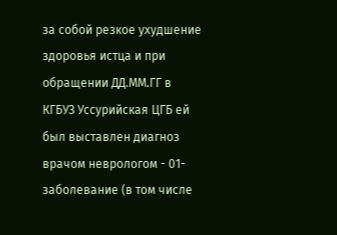за собой резкое ухудшение здоровья истца и при обращении ДД.ММ.ГГ в КГБУЗ Уссурийская ЦГБ ей был выставлен диагноз врачом неврологом - 01- заболевание (в том числе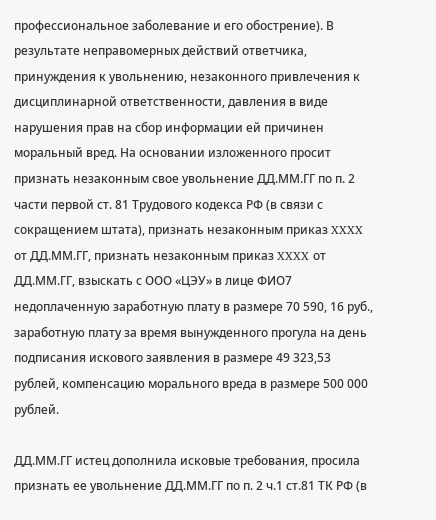профессиональное заболевание и его обострение). В результате неправомерных действий ответчика, принуждения к увольнению, незаконного привлечения к дисциплинарной ответственности, давления в виде нарушения прав на сбор информации ей причинен моральный вред. На основании изложенного просит признать незаконным свое увольнение ДД.ММ.ГГ по п. 2 части первой ст. 81 Трудового кодекса РФ (в связи с сокращением штата), признать незаконным приказ XXXX от ДД.ММ.ГГ, признать незаконным приказ XXXX от ДД.ММ.ГГ, взыскать с ООО «ЦЭУ» в лице ФИО7 недоплаченную заработную плату в размере 70 590, 16 руб., заработную плату за время вынужденного прогула на день подписания искового заявления в размере 49 323,53 рублей, компенсацию морального вреда в размере 500 000 рублей.

ДД.ММ.ГГ истец дополнила исковые требования, просила признать ее увольнение ДД.ММ.ГГ по п. 2 ч.1 ст.81 ТК РФ (в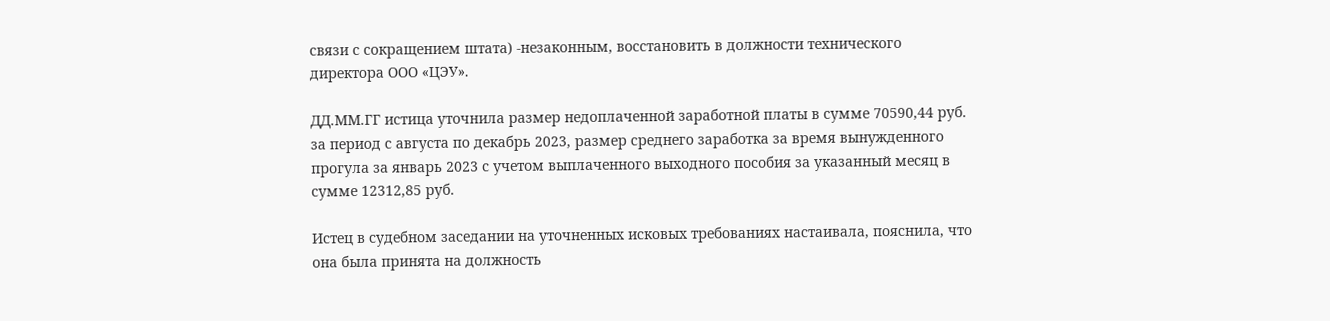связи с сокращением штата) -незаконным, восстановить в должности технического директора ООО «ЦЭУ».

ДД.ММ.ГГ истица уточнила размер недоплаченной заработной платы в сумме 70590,44 руб. за период с августа по декабрь 2023, размер среднего заработка за время вынужденного прогула за январь 2023 с учетом выплаченного выходного пособия за указанный месяц в сумме 12312,85 руб.

Истец в судебном заседании на уточненных исковых требованиях настаивала, пояснила, что она была принята на должность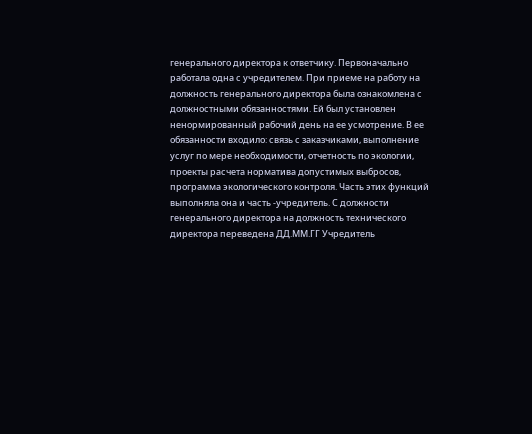генерального директора к ответчику. Первоначально работала одна с учредителем. При приеме на работу на должность генерального директора была ознакомлена с должностными обязанностями. Ей был установлен ненормированный рабочий день на ее усмотрение. В ее обязанности входило: связь с заказчиками, выполнение услуг по мере необходимости, отчетность по экологии, проекты расчета норматива допустимых выбросов, программа экологического контроля. Часть этих функций выполняла она и часть -учредитель. С должности генерального директора на должность технического директора переведена ДД.ММ.ГГ Учредитель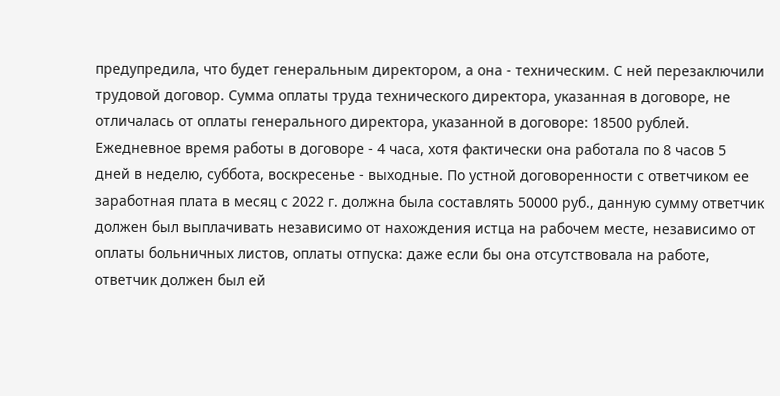предупредила, что будет генеральным директором, а она - техническим. С ней перезаключили трудовой договор. Сумма оплаты труда технического директора, указанная в договоре, не отличалась от оплаты генерального директора, указанной в договоре: 18500 рублей. Ежедневное время работы в договоре - 4 часа, хотя фактически она работала по 8 часов 5 дней в неделю, суббота, воскресенье - выходные. По устной договоренности с ответчиком ее заработная плата в месяц с 2022 г. должна была составлять 50000 руб., данную сумму ответчик должен был выплачивать независимо от нахождения истца на рабочем месте, независимо от оплаты больничных листов, оплаты отпуска: даже если бы она отсутствовала на работе, ответчик должен был ей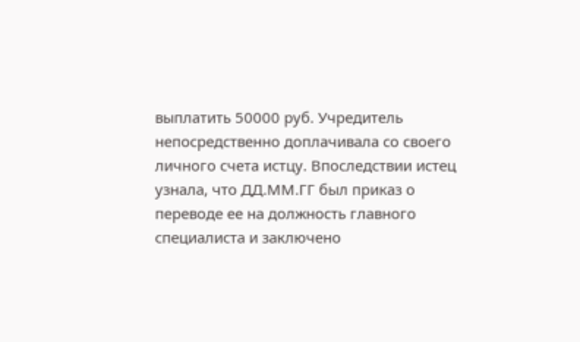выплатить 50000 руб. Учредитель непосредственно доплачивала со своего личного счета истцу. Впоследствии истец узнала, что ДД.ММ.ГГ был приказ о переводе ее на должность главного специалиста и заключено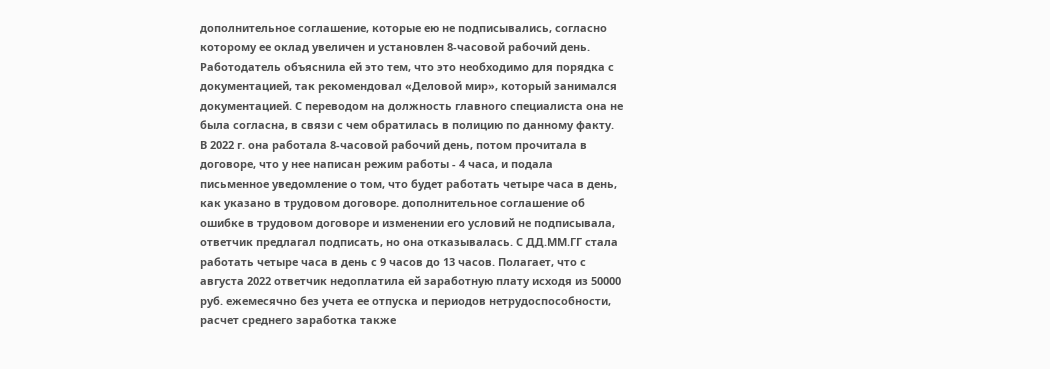дополнительное соглашение, которые ею не подписывались, согласно которому ее оклад увеличен и установлен 8-часовой рабочий день. Работодатель объяснила ей это тем, что это необходимо для порядка с документацией, так рекомендовал «Деловой мир», который занимался документацией. С переводом на должность главного специалиста она не была согласна, в связи с чем обратилась в полицию по данному факту. В 2022 г. она работала 8-часовой рабочий день, потом прочитала в договоре, что у нее написан режим работы - 4 часа, и подала письменное уведомление о том, что будет работать четыре часа в день, как указано в трудовом договоре. дополнительное соглашение об ошибке в трудовом договоре и изменении его условий не подписывала, ответчик предлагал подписать, но она отказывалась. С ДД.ММ.ГГ стала работать четыре часа в день с 9 часов до 13 часов. Полагает, что с августа 2022 ответчик недоплатила ей заработную плату исходя из 50000 руб. ежемесячно без учета ее отпуска и периодов нетрудоспособности, расчет среднего заработка также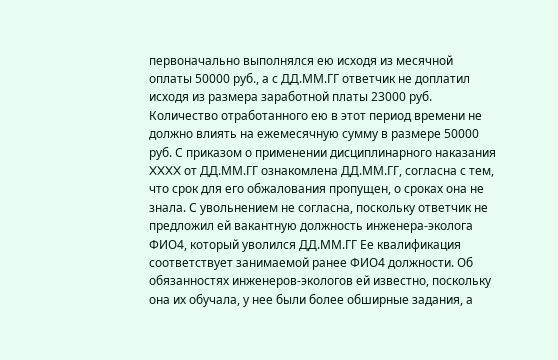первоначально выполнялся ею исходя из месячной оплаты 50000 руб., а с ДД.ММ.ГГ ответчик не доплатил исходя из размера заработной платы 23000 руб. Количество отработанного ею в этот период времени не должно влиять на ежемесячную сумму в размере 50000 руб. С приказом о применении дисциплинарного наказания XXXX от ДД.ММ.ГГ ознакомлена ДД.ММ.ГГ, согласна с тем, что срок для его обжалования пропущен, о сроках она не знала. С увольнением не согласна, поскольку ответчик не предложил ей вакантную должность инженера-эколога ФИО4, который уволился ДД.ММ.ГГ Ее квалификация соответствует занимаемой ранее ФИО4 должности. Об обязанностях инженеров-экологов ей известно, поскольку она их обучала, у нее были более обширные задания, а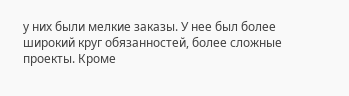у них были мелкие заказы. У нее был более широкий круг обязанностей, более сложные проекты. Кроме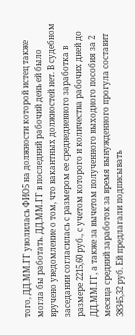того, ДД.ММ.ГГ уволилась ФИО5 на должности которой истец также могла бы работать. ДД.ММ.ГГ в последний рабочий день ей было вручено уведомление о том, что вакантных должностей нет. В судебном заседании согласилась с размером ее среднедневного заработка в размере 2215,60 руб., с учетом которого и количества рабочих дней до ДД.ММ.ГГ, а также за вычетом полученного выходного пособия за 2 месяца средний заработок за время вынужденного прогула составит 38345,32 руб. Ей предлагали подписывать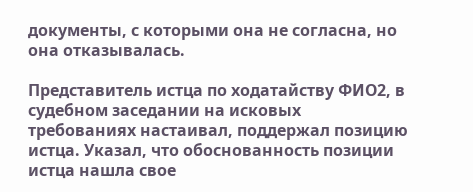документы, с которыми она не согласна, но она отказывалась.

Представитель истца по ходатайству ФИО2, в судебном заседании на исковых требованиях настаивал, поддержал позицию истца. Указал, что обоснованность позиции истца нашла свое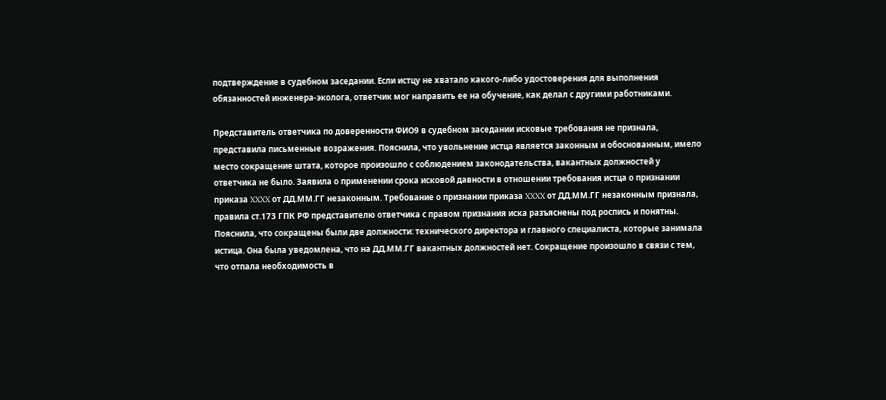подтверждение в судебном заседании. Если истцу не хватало какого-либо удостоверения для выполнения обязанностей инженера-эколога, ответчик мог направить ее на обучение, как делал с другими работниками.

Представитель ответчика по доверенности ФИО9 в судебном заседании исковые требования не признала, представила письменные возражения. Пояснила, что увольнение истца является законным и обоснованным, имело место сокращение штата, которое произошло с соблюдением законодательства, вакантных должностей у ответчика не было. Заявила о применении срока исковой давности в отношении требования истца о признании приказа XXXX от ДД.ММ.ГГ незаконным. Требование о признании приказа XXXX от ДД.ММ.ГГ незаконным признала, правила ст.173 ГПК РФ представителю ответчика с правом признания иска разъяснены под роспись и понятны. Пояснила, что сокращены были две должности: технического директора и главного специалиста, которые занимала истица. Она была уведомлена, что на ДД.ММ.ГГ вакантных должностей нет. Сокращение произошло в связи с тем, что отпала необходимость в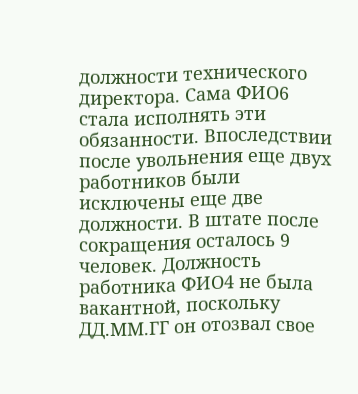должности технического директора. Сама ФИО6 стала исполнять эти обязанности. Впоследствии после увольнения еще двух работников были исключены еще две должности. В штате после сокращения осталось 9 человек. Должность работника ФИО4 не была вакантной, поскольку ДД.ММ.ГГ он отозвал свое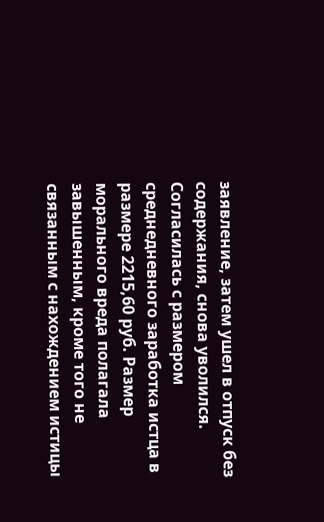заявление, затем ушел в отпуск без содержания, снова уволился. Согласилась с размером среднедневного заработка истца в размере 2215,60 руб. Размер морального вреда полагала завышенным, кроме того не связанным с нахождением истицы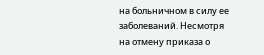на больничном в силу ее заболеваний. Несмотря на отмену приказа о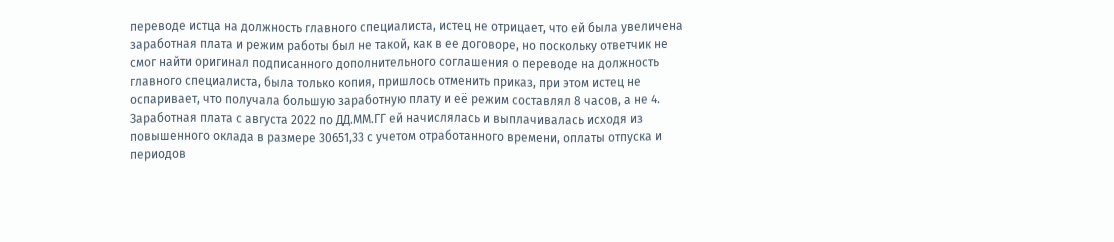переводе истца на должность главного специалиста, истец не отрицает, что ей была увеличена заработная плата и режим работы был не такой, как в ее договоре, но поскольку ответчик не смог найти оригинал подписанного дополнительного соглашения о переводе на должность главного специалиста, была только копия, пришлось отменить приказ, при этом истец не оспаривает, что получала большую заработную плату и её режим составлял 8 часов, а не 4. Заработная плата с августа 2022 по ДД.ММ.ГГ ей начислялась и выплачивалась исходя из повышенного оклада в размере 30651,33 с учетом отработанного времени, оплаты отпуска и периодов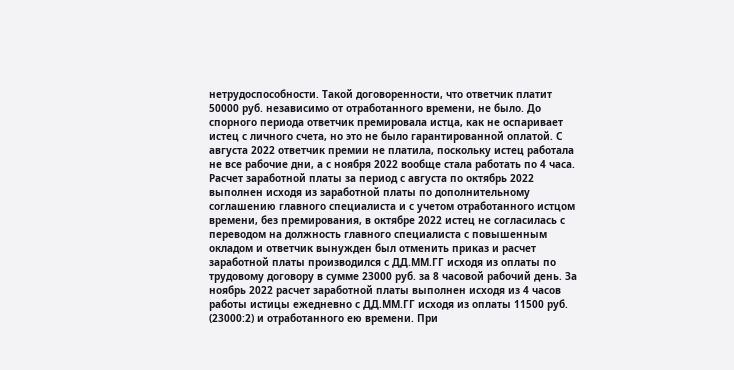нетрудоспособности. Такой договоренности, что ответчик платит 50000 руб. независимо от отработанного времени, не было. До спорного периода ответчик премировала истца, как не оспаривает истец с личного счета, но это не было гарантированной оплатой. С августа 2022 ответчик премии не платила, поскольку истец работала не все рабочие дни, а с ноября 2022 вообще стала работать по 4 часа. Расчет заработной платы за период с августа по октябрь 2022 выполнен исходя из заработной платы по дополнительному соглашению главного специалиста и с учетом отработанного истцом времени, без премирования, в октябре 2022 истец не согласилась с переводом на должность главного специалиста с повышенным окладом и ответчик вынужден был отменить приказ и расчет заработной платы производился с ДД.ММ.ГГ исходя из оплаты по трудовому договору в сумме 23000 руб. за 8 часовой рабочий день. За ноябрь 2022 расчет заработной платы выполнен исходя из 4 часов работы истицы ежедневно с ДД.ММ.ГГ исходя из оплаты 11500 руб. (23000:2) и отработанного ею времени. При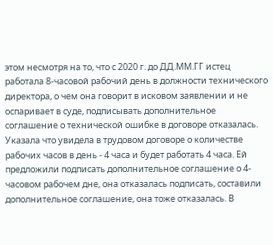этом несмотря на то, что с 2020 г. до ДД.ММ.ГГ истец работала 8-часовой рабочий день в должности технического директора, о чем она говорит в исковом заявлении и не оспаривает в суде, подписывать дополнительное соглашение о технической ошибке в договоре отказалась. Указала что увидела в трудовом договоре о количестве рабочих часов в день - 4 часа и будет работать 4 часа. Ей предложили подписать дополнительное соглашение о 4-часовом рабочем дне, она отказалась подписать, составили дополнительное соглашение, она тоже отказалась. В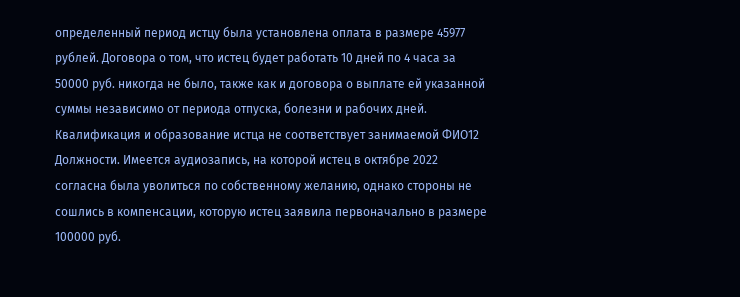определенный период истцу была установлена оплата в размере 45977 рублей. Договора о том, что истец будет работать 10 дней по 4 часа за 50000 руб. никогда не было, также как и договора о выплате ей указанной суммы независимо от периода отпуска, болезни и рабочих дней. Квалификация и образование истца не соответствует занимаемой ФИО12 Должности. Имеется аудиозапись, на которой истец в октябре 2022 согласна была уволиться по собственному желанию, однако стороны не сошлись в компенсации, которую истец заявила первоначально в размере 100000 руб.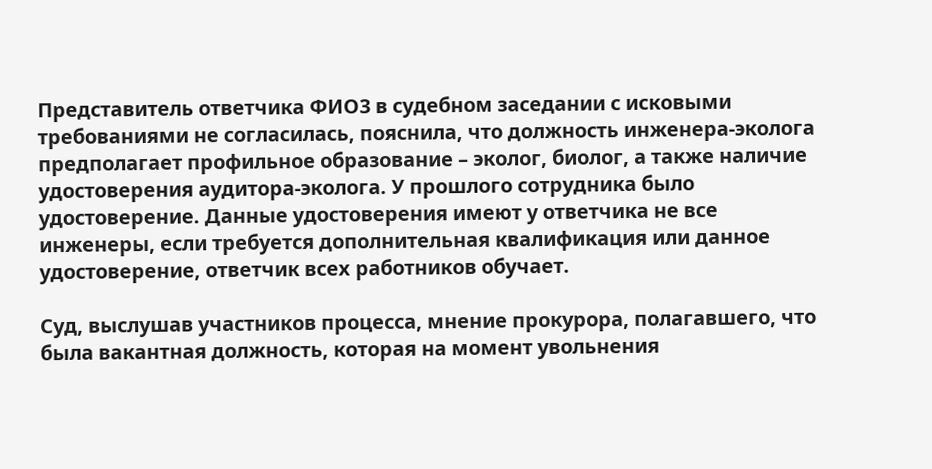Представитель ответчика ФИО3 в судебном заседании с исковыми требованиями не согласилась, пояснила, что должность инженера-эколога предполагает профильное образование – эколог, биолог, а также наличие удостоверения аудитора-эколога. У прошлого сотрудника было удостоверение. Данные удостоверения имеют у ответчика не все инженеры, если требуется дополнительная квалификация или данное удостоверение, ответчик всех работников обучает.

Суд, выслушав участников процесса, мнение прокурора, полагавшего, что была вакантная должность, которая на момент увольнения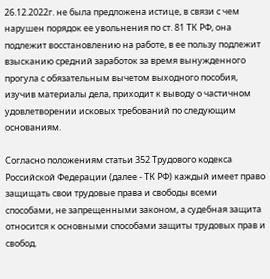26.12.2022г. не была предложена истице, в связи с чем нарушен порядок ее увольнения по ст. 81 ТК РФ, она подлежит восстановлению на работе, в ее пользу подлежит взысканию средний заработок за время вынужденного прогула с обязательным вычетом выходного пособия, изучив материалы дела, приходит к выводу о частичном удовлетворении исковых требований по следующим основаниям.

Согласно положениям статьи 352 Трудового кодекса Российской Федерации (далее - ТК РФ) каждый имеет право защищать свои трудовые права и свободы всеми способами, не запрещенными законом, а судебная защита относится к основными способами защиты трудовых прав и свобод.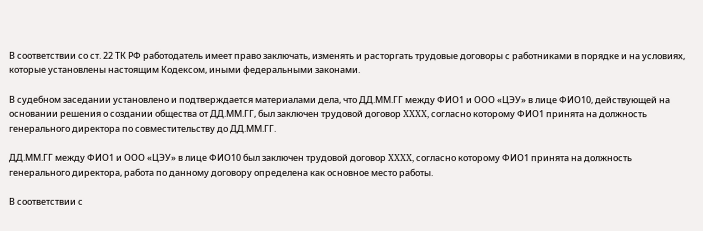В соответствии со ст. 22 ТК РФ работодатель имеет право заключать, изменять и расторгать трудовые договоры с работниками в порядке и на условиях, которые установлены настоящим Кодексом, иными федеральными законами.

В судебном заседании установлено и подтверждается материалами дела, что ДД.ММ.ГГ между ФИО1 и ООО «ЦЭУ» в лице ФИО10, действующей на основании решения о создании общества от ДД.ММ.ГГ, был заключен трудовой договор XXXX, согласно которому ФИО1 принята на должность генерального директора по совместительству до ДД.ММ.ГГ.

ДД.ММ.ГГ между ФИО1 и ООО «ЦЭУ» в лице ФИО10 был заключен трудовой договор XXXX, согласно которому ФИО1 принята на должность генерального директора, работа по данному договору определена как основное место работы.

В соответствии с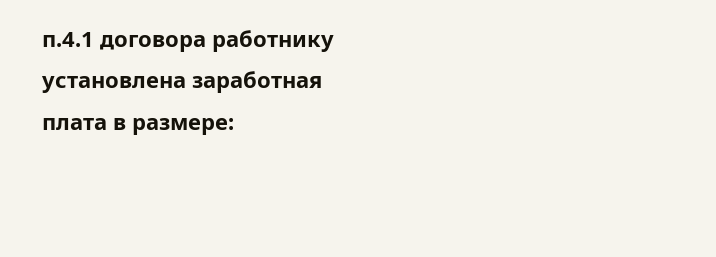п.4.1 договора работнику установлена заработная плата в размере: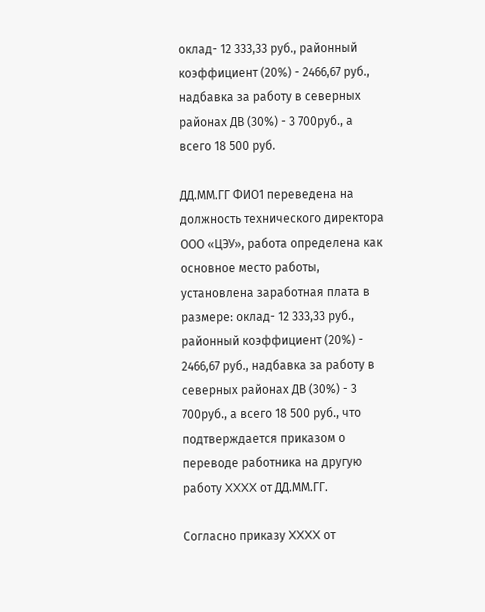оклад- 12 333,33 руб., районный коэффициент (20%) - 2466,67 руб., надбавка за работу в северных районах ДВ (30%) - 3 700руб., а всего 18 500 руб.

ДД.ММ.ГГ ФИО1 переведена на должность технического директора ООО «ЦЭУ», работа определена как основное место работы, установлена заработная плата в размере: оклад- 12 333,33 руб., районный коэффициент (20%) - 2466,67 руб., надбавка за работу в северных районах ДВ (30%) - 3 700руб., а всего 18 500 руб., что подтверждается приказом о переводе работника на другую работу XXXX от ДД.ММ.ГГ.

Согласно приказу XXXX от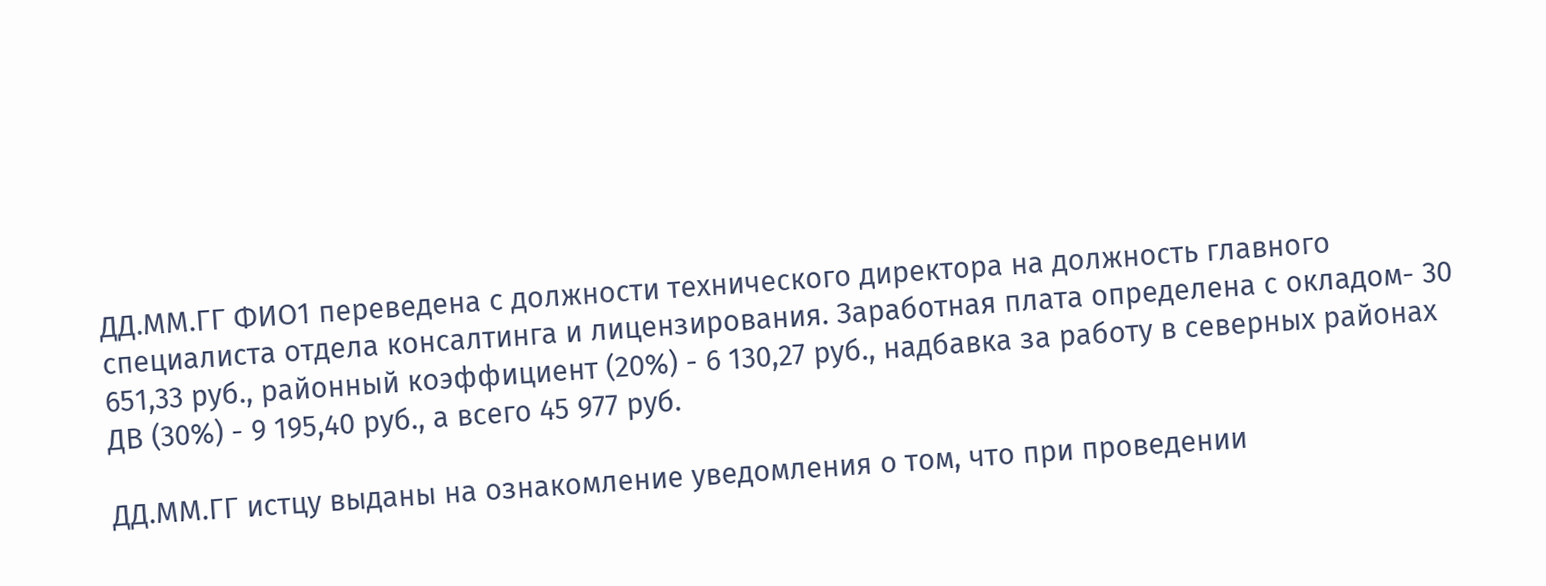ДД.ММ.ГГ ФИО1 переведена с должности технического директора на должность главного специалиста отдела консалтинга и лицензирования. Заработная плата определена с окладом- 30 651,33 руб., районный коэффициент (20%) - 6 130,27 руб., надбавка за работу в северных районах ДВ (30%) - 9 195,40 руб., а всего 45 977 руб.

ДД.ММ.ГГ истцу выданы на ознакомление уведомления о том, что при проведении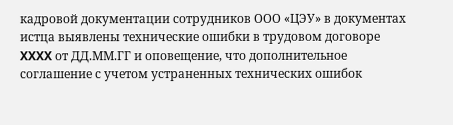кадровой документации сотрудников ООО «ЦЭУ» в документах истца выявлены технические ошибки в трудовом договоре XXXX от ДД.ММ.ГГ и оповещение, что дополнительное соглашение с учетом устраненных технических ошибок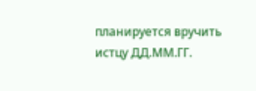планируется вручить истцу ДД.ММ.ГГ.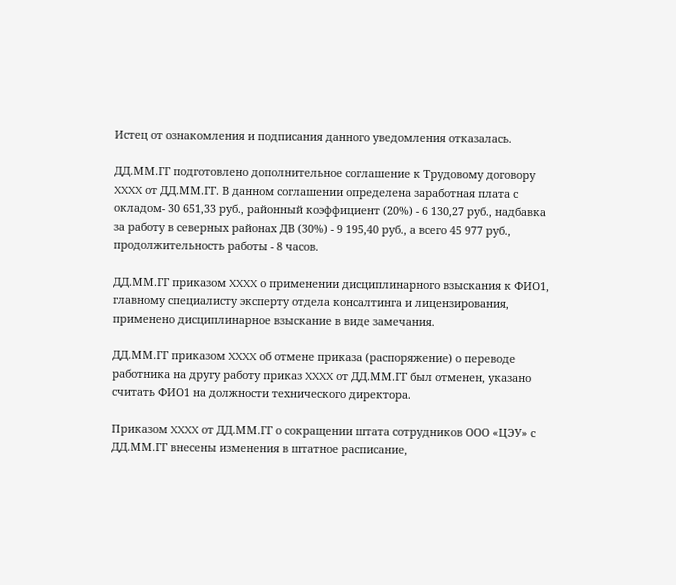Истец от ознакомления и подписания данного уведомления отказалась.

ДД.ММ.ГГ подготовлено дополнительное соглашение к Трудовому договору XXXX от ДД.ММ.ГГ. В данном соглашении определена заработная плата с окладом- 30 651,33 руб., районный коэффициент (20%) - 6 130,27 руб., надбавка за работу в северных районах ДВ (30%) - 9 195,40 руб., а всего 45 977 руб., продолжительность работы - 8 часов.

ДД.ММ.ГГ приказом XXXX о применении дисциплинарного взыскания к ФИО1, главному специалисту эксперту отдела консалтинга и лицензирования, применено дисциплинарное взыскание в виде замечания.

ДД.ММ.ГГ приказом XXXX об отмене приказа (распоряжение) о переводе работника на другу работу приказ XXXX от ДД.ММ.ГГ был отменен, указано считать ФИО1 на должности технического директора.

Приказом XXXX от ДД.ММ.ГГ о сокращении штата сотрудников ООО «ЦЭУ» с ДД.ММ.ГГ внесены изменения в штатное расписание,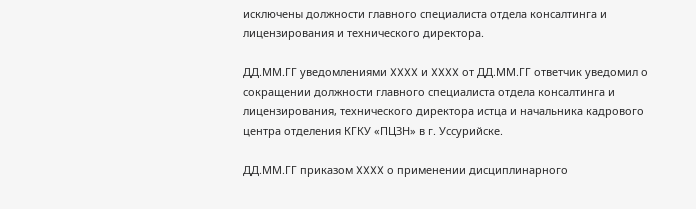исключены должности главного специалиста отдела консалтинга и лицензирования и технического директора.

ДД.ММ.ГГ уведомлениями XXXX и XXXX от ДД.ММ.ГГ ответчик уведомил о сокращении должности главного специалиста отдела консалтинга и лицензирования, технического директора истца и начальника кадрового центра отделения КГКУ «ПЦЗН» в г. Уссурийске.

ДД.ММ.ГГ приказом XXXX о применении дисциплинарного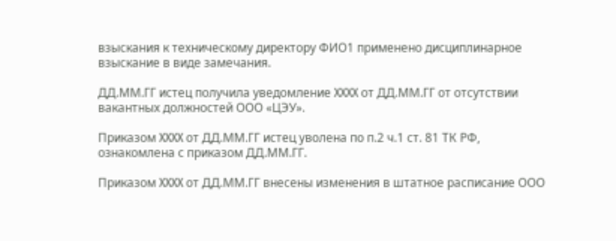взыскания к техническому директору ФИО1 применено дисциплинарное взыскание в виде замечания.

ДД.ММ.ГГ истец получила уведомление XXXX от ДД.ММ.ГГ от отсутствии вакантных должностей ООО «ЦЭУ».

Приказом XXXX от ДД.ММ.ГГ истец уволена по п.2 ч.1 ст. 81 ТК РФ, ознакомлена с приказом ДД.ММ.ГГ.

Приказом XXXX от ДД.ММ.ГГ внесены изменения в штатное расписание ООО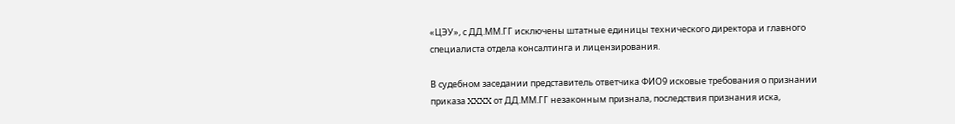«ЦЭУ», с ДД.ММ.ГГ исключены штатные единицы технического директора и главного специалиста отдела консалтинга и лицензирования.

В судебном заседании представитель ответчика ФИО9 исковые требования о признании приказа XXXX от ДД.ММ.ГГ незаконным признала, последствия признания иска,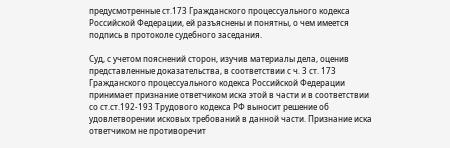предусмотренные ст.173 Гражданского процессуального кодекса Российской Федерации, ей разъяснены и понятны, о чем имеется подпись в протоколе судебного заседания.

Суд, с учетом пояснений сторон, изучив материалы дела, оценив представленные доказательства, в соответствии с ч. 3 ст. 173 Гражданского процессуального кодекса Российской Федерации принимает признание ответчиком иска этой в части и в соответствии со ст.ст.192-193 Трудового кодекса РФ выносит решение об удовлетворении исковых требований в данной части. Признание иска ответчиком не противоречит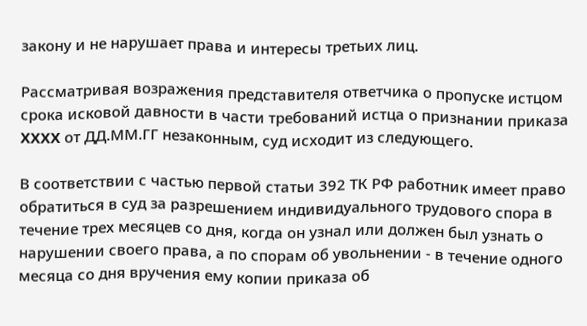закону и не нарушает права и интересы третьих лиц.

Рассматривая возражения представителя ответчика о пропуске истцом срока исковой давности в части требований истца о признании приказа XXXX от ДД.ММ.ГГ незаконным, суд исходит из следующего.

В соответствии с частью первой статьи 392 ТК РФ работник имеет право обратиться в суд за разрешением индивидуального трудового спора в течение трех месяцев со дня, когда он узнал или должен был узнать о нарушении своего права, а по спорам об увольнении - в течение одного месяца со дня вручения ему копии приказа об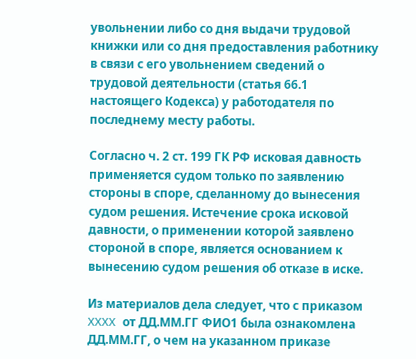увольнении либо со дня выдачи трудовой книжки или со дня предоставления работнику в связи с его увольнением сведений о трудовой деятельности (статья 66.1 настоящего Кодекса) у работодателя по последнему месту работы.

Согласно ч. 2 ст. 199 ГК РФ исковая давность применяется судом только по заявлению стороны в споре, сделанному до вынесения судом решения. Истечение срока исковой давности, о применении которой заявлено стороной в споре, является основанием к вынесению судом решения об отказе в иске.

Из материалов дела следует, что с приказом XXXX от ДД.ММ.ГГ ФИО1 была ознакомлена ДД.ММ.ГГ, о чем на указанном приказе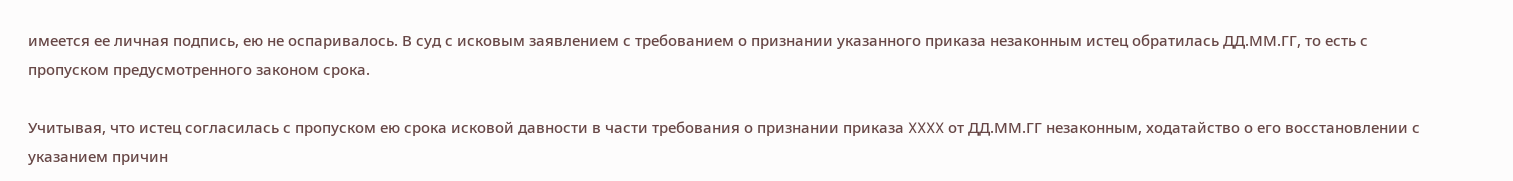имеется ее личная подпись, ею не оспаривалось. В суд с исковым заявлением с требованием о признании указанного приказа незаконным истец обратилась ДД.ММ.ГГ, то есть с пропуском предусмотренного законом срока.

Учитывая, что истец согласилась с пропуском ею срока исковой давности в части требования о признании приказа XXXX от ДД.ММ.ГГ незаконным, ходатайство о его восстановлении с указанием причин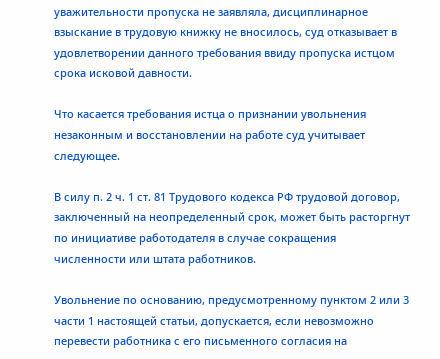уважительности пропуска не заявляла, дисциплинарное взыскание в трудовую книжку не вносилось, суд отказывает в удовлетворении данного требования ввиду пропуска истцом срока исковой давности.

Что касается требования истца о признании увольнения незаконным и восстановлении на работе суд учитывает следующее.

В силу п. 2 ч. 1 ст. 81 Трудового кодекса РФ трудовой договор, заключенный на неопределенный срок, может быть расторгнут по инициативе работодателя в случае сокращения численности или штата работников.

Увольнение по основанию, предусмотренному пунктом 2 или 3 части 1 настоящей статьи, допускается, если невозможно перевести работника с его письменного согласия на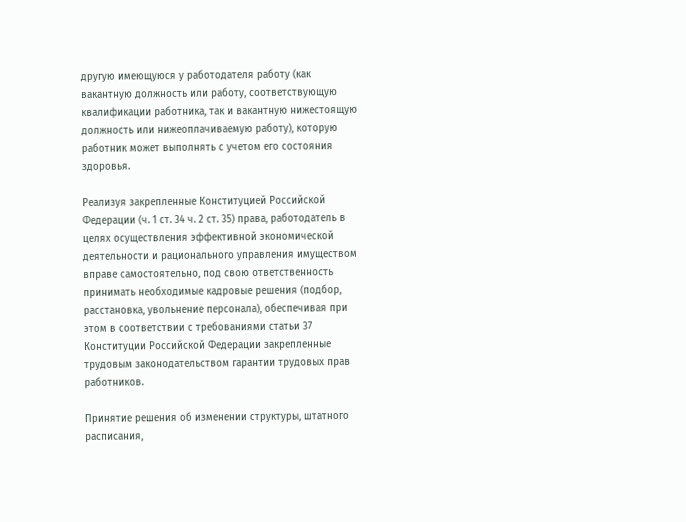другую имеющуюся у работодателя работу (как вакантную должность или работу, соответствующую квалификации работника, так и вакантную нижестоящую должность или нижеоплачиваемую работу), которую работник может выполнять с учетом его состояния здоровья.

Реализуя закрепленные Конституцией Российской Федерации (ч. 1 ст. 34 ч. 2 ст. 35) права, работодатель в целях осуществления эффективной экономической деятельности и рационального управления имуществом вправе самостоятельно, под свою ответственность принимать необходимые кадровые решения (подбор, расстановка, увольнение персонала), обеспечивая при этом в соответствии с требованиями статьи 37 Конституции Российской Федерации закрепленные трудовым законодательством гарантии трудовых прав работников.

Принятие решения об изменении структуры, штатного расписания,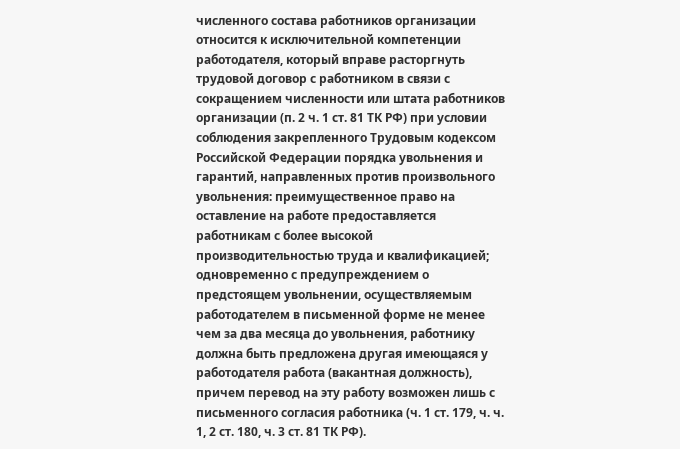численного состава работников организации относится к исключительной компетенции работодателя, который вправе расторгнуть трудовой договор с работником в связи с сокращением численности или штата работников организации (п. 2 ч. 1 ст. 81 ТК РФ) при условии соблюдения закрепленного Трудовым кодексом Российской Федерации порядка увольнения и гарантий, направленных против произвольного увольнения: преимущественное право на оставление на работе предоставляется работникам с более высокой производительностью труда и квалификацией; одновременно с предупреждением о предстоящем увольнении, осуществляемым работодателем в письменной форме не менее чем за два месяца до увольнения, работнику должна быть предложена другая имеющаяся у работодателя работа (вакантная должность), причем перевод на эту работу возможен лишь с письменного согласия работника (ч. 1 ст. 179, ч. ч. 1, 2 ст. 180, ч. 3 ст. 81 ТК РФ).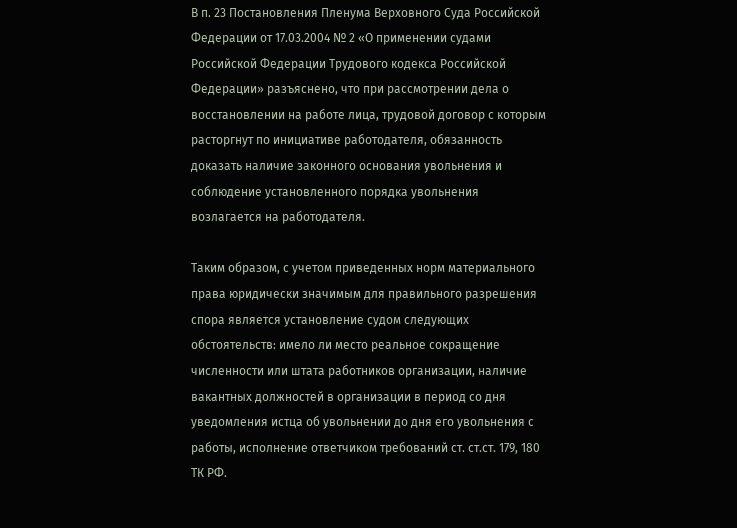В п. 23 Постановления Пленума Верховного Суда Российской Федерации от 17.03.2004 № 2 «О применении судами Российской Федерации Трудового кодекса Российской Федерации» разъяснено, что при рассмотрении дела о восстановлении на работе лица, трудовой договор с которым расторгнут по инициативе работодателя, обязанность доказать наличие законного основания увольнения и соблюдение установленного порядка увольнения возлагается на работодателя.

Таким образом, с учетом приведенных норм материального права юридически значимым для правильного разрешения спора является установление судом следующих обстоятельств: имело ли место реальное сокращение численности или штата работников организации, наличие вакантных должностей в организации в период со дня уведомления истца об увольнении до дня его увольнения с работы, исполнение ответчиком требований ст. ст.ст. 179, 180 ТК РФ.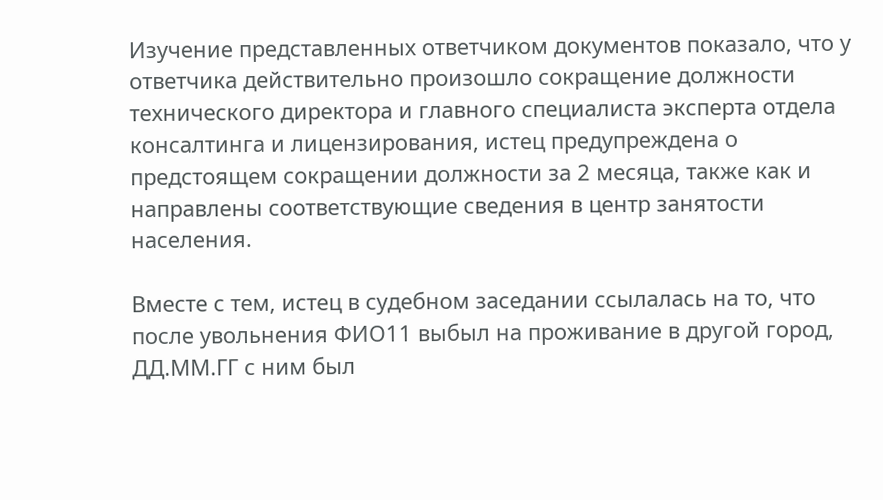Изучение представленных ответчиком документов показало, что у ответчика действительно произошло сокращение должности технического директора и главного специалиста эксперта отдела консалтинга и лицензирования, истец предупреждена о предстоящем сокращении должности за 2 месяца, также как и направлены соответствующие сведения в центр занятости населения.

Вместе с тем, истец в судебном заседании ссылалась на то, что после увольнения ФИО11 выбыл на проживание в другой город, ДД.ММ.ГГ с ним был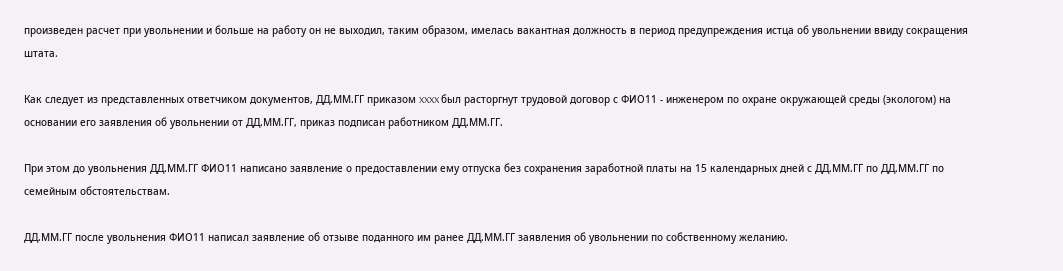произведен расчет при увольнении и больше на работу он не выходил, таким образом, имелась вакантная должность в период предупреждения истца об увольнении ввиду сокращения штата.

Как следует из представленных ответчиком документов, ДД.ММ.ГГ приказом XXXX был расторгнут трудовой договор с ФИО11 - инженером по охране окружающей среды (экологом) на основании его заявления об увольнении от ДД.ММ.ГГ, приказ подписан работником ДД.ММ.ГГ.

При этом до увольнения ДД.ММ.ГГ ФИО11 написано заявление о предоставлении ему отпуска без сохранения заработной платы на 15 календарных дней с ДД.ММ.ГГ по ДД.ММ.ГГ по семейным обстоятельствам.

ДД.ММ.ГГ после увольнения ФИО11 написал заявление об отзыве поданного им ранее ДД.ММ.ГГ заявления об увольнении по собственному желанию.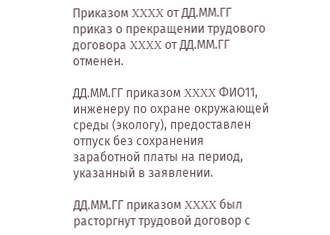Приказом XXXX от ДД.ММ.ГГ приказ о прекращении трудового договора XXXX от ДД.ММ.ГГ отменен.

ДД.ММ.ГГ приказом XXXX ФИО11, инженеру по охране окружающей среды (экологу), предоставлен отпуск без сохранения заработной платы на период, указанный в заявлении.

ДД.ММ.ГГ приказом XXXX был расторгнут трудовой договор с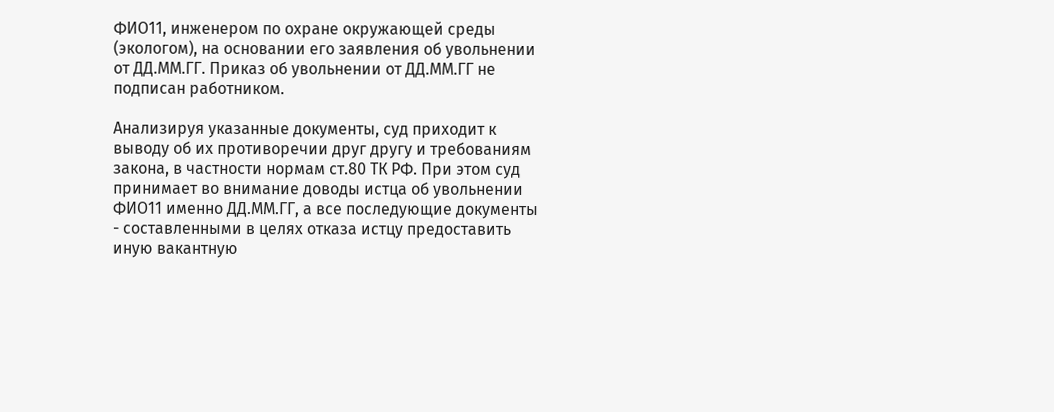ФИО11, инженером по охране окружающей среды (экологом), на основании его заявления об увольнении от ДД.ММ.ГГ. Приказ об увольнении от ДД.ММ.ГГ не подписан работником.

Анализируя указанные документы, суд приходит к выводу об их противоречии друг другу и требованиям закона, в частности нормам ст.80 ТК РФ. При этом суд принимает во внимание доводы истца об увольнении ФИО11 именно ДД.ММ.ГГ, а все последующие документы - составленными в целях отказа истцу предоставить иную вакантную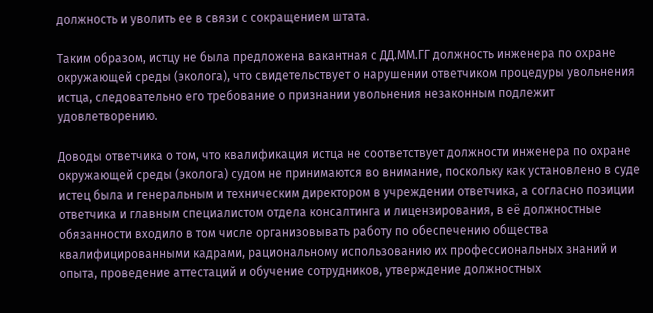должность и уволить ее в связи с сокращением штата.

Таким образом, истцу не была предложена вакантная с ДД.ММ.ГГ должность инженера по охране окружающей среды (эколога), что свидетельствует о нарушении ответчиком процедуры увольнения истца, следовательно его требование о признании увольнения незаконным подлежит удовлетворению.

Доводы ответчика о том, что квалификация истца не соответствует должности инженера по охране окружающей среды (эколога) судом не принимаются во внимание, поскольку как установлено в суде истец была и генеральным и техническим директором в учреждении ответчика, а согласно позиции ответчика и главным специалистом отдела консалтинга и лицензирования, в её должностные обязанности входило в том числе организовывать работу по обеспечению общества квалифицированными кадрами, рациональному использованию их профессиональных знаний и опыта, проведение аттестаций и обучение сотрудников, утверждение должностных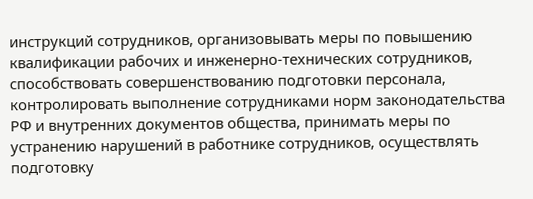инструкций сотрудников, организовывать меры по повышению квалификации рабочих и инженерно-технических сотрудников, способствовать совершенствованию подготовки персонала, контролировать выполнение сотрудниками норм законодательства РФ и внутренних документов общества, принимать меры по устранению нарушений в работнике сотрудников, осуществлять подготовку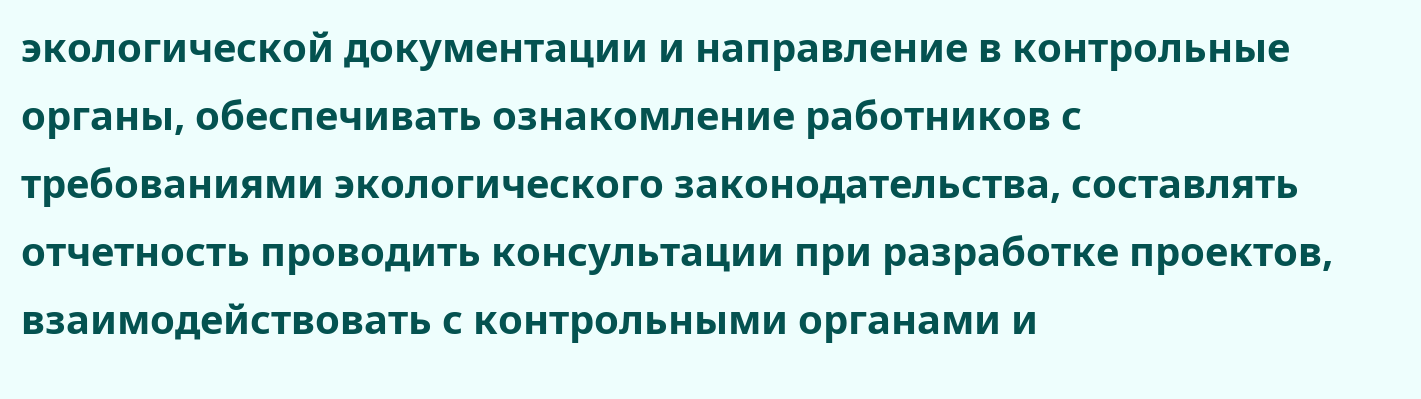экологической документации и направление в контрольные органы, обеспечивать ознакомление работников с требованиями экологического законодательства, составлять отчетность проводить консультации при разработке проектов, взаимодействовать с контрольными органами и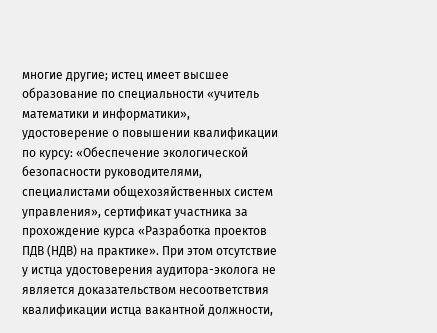многие другие; истец имеет высшее образование по специальности «учитель математики и информатики», удостоверение о повышении квалификации по курсу: «Обеспечение экологической безопасности руководителями, специалистами общехозяйственных систем управления», сертификат участника за прохождение курса «Разработка проектов ПДВ (НДВ) на практике». При этом отсутствие у истца удостоверения аудитора-эколога не является доказательством несоответствия квалификации истца вакантной должности,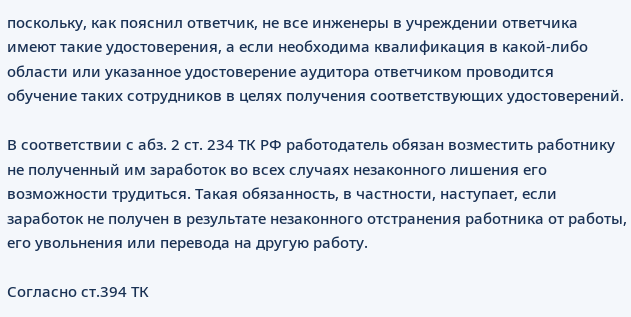поскольку, как пояснил ответчик, не все инженеры в учреждении ответчика имеют такие удостоверения, а если необходима квалификация в какой-либо области или указанное удостоверение аудитора ответчиком проводится обучение таких сотрудников в целях получения соответствующих удостоверений.

В соответствии с абз. 2 ст. 234 ТК РФ работодатель обязан возместить работнику не полученный им заработок во всех случаях незаконного лишения его возможности трудиться. Такая обязанность, в частности, наступает, если заработок не получен в результате незаконного отстранения работника от работы, его увольнения или перевода на другую работу.

Согласно ст.394 ТК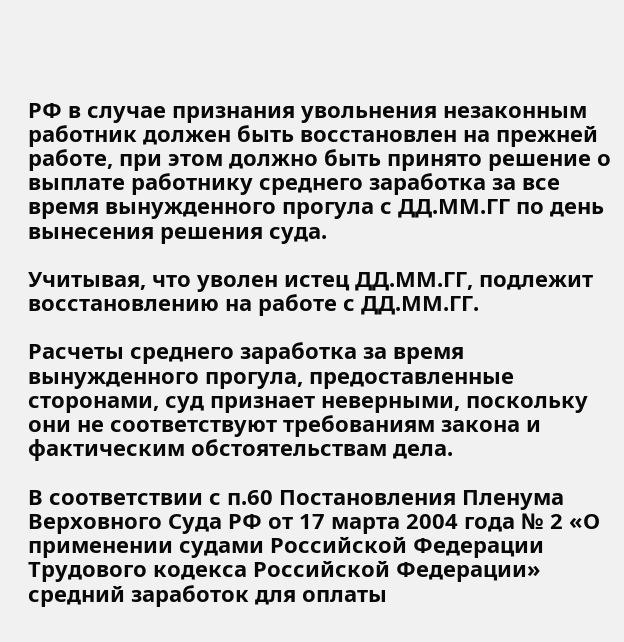РФ в случае признания увольнения незаконным работник должен быть восстановлен на прежней работе, при этом должно быть принято решение о выплате работнику среднего заработка за все время вынужденного прогула с ДД.ММ.ГГ по день вынесения решения суда.

Учитывая, что уволен истец ДД.ММ.ГГ, подлежит восстановлению на работе с ДД.ММ.ГГ.

Расчеты среднего заработка за время вынужденного прогула, предоставленные сторонами, суд признает неверными, поскольку они не соответствуют требованиям закона и фактическим обстоятельствам дела.

В соответствии с п.60 Постановления Пленума Верховного Суда РФ от 17 марта 2004 года № 2 «О применении судами Российской Федерации Трудового кодекса Российской Федерации» средний заработок для оплаты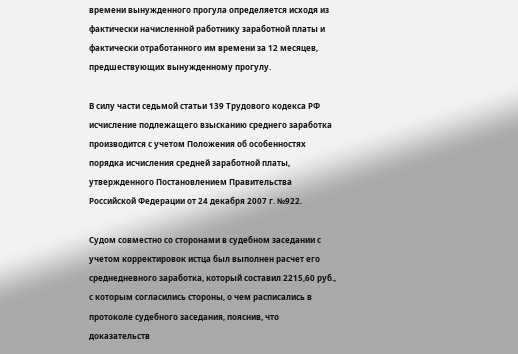времени вынужденного прогула определяется исходя из фактически начисленной работнику заработной платы и фактически отработанного им времени за 12 месяцев, предшествующих вынужденному прогулу.

В силу части седьмой статьи 139 Трудового кодекса РФ исчисление подлежащего взысканию среднего заработка производится с учетом Положения об особенностях порядка исчисления средней заработной платы, утвержденного Постановлением Правительства Российской Федерации от 24 декабря 2007 г. №922.

Судом совместно со сторонами в судебном заседании с учетом корректировок истца был выполнен расчет его среднедневного заработка, который составил 2215,60 руб., с которым согласились стороны, о чем расписались в протоколе судебного заседания, пояснив, что доказательств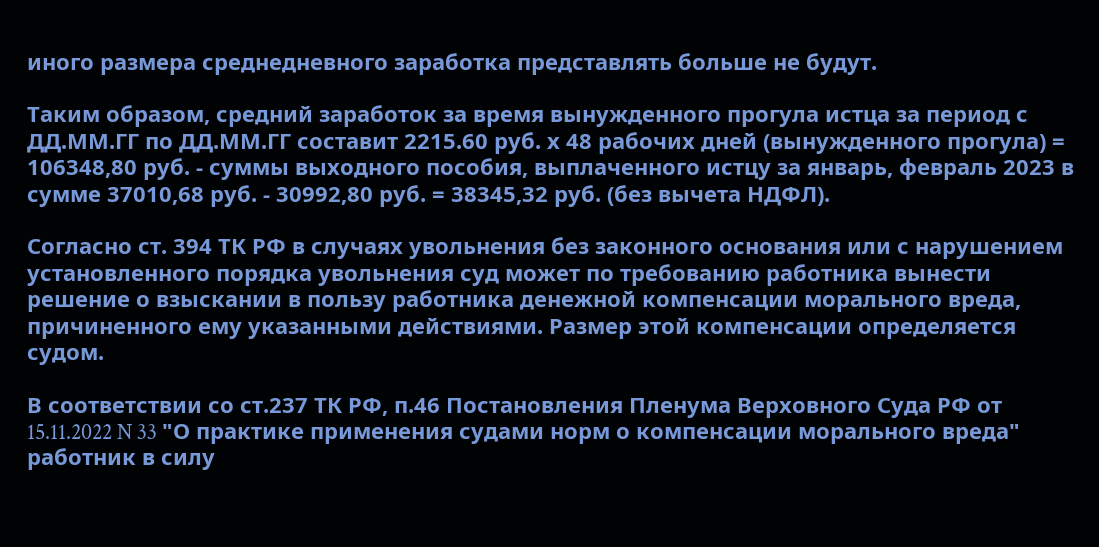иного размера среднедневного заработка представлять больше не будут.

Таким образом, средний заработок за время вынужденного прогула истца за период с ДД.ММ.ГГ по ДД.ММ.ГГ составит 2215.60 руб. х 48 рабочих дней (вынужденного прогула) = 106348,80 руб. - суммы выходного пособия, выплаченного истцу за январь, февраль 2023 в сумме 37010,68 руб. - 30992,80 руб. = 38345,32 руб. (без вычета НДФЛ).

Согласно ст. 394 ТК РФ в случаях увольнения без законного основания или с нарушением установленного порядка увольнения суд может по требованию работника вынести решение о взыскании в пользу работника денежной компенсации морального вреда, причиненного ему указанными действиями. Размер этой компенсации определяется судом.

В соответствии со ст.237 ТК РФ, п.46 Постановления Пленума Верховного Суда РФ от 15.11.2022 N 33 "О практике применения судами норм о компенсации морального вреда" работник в силу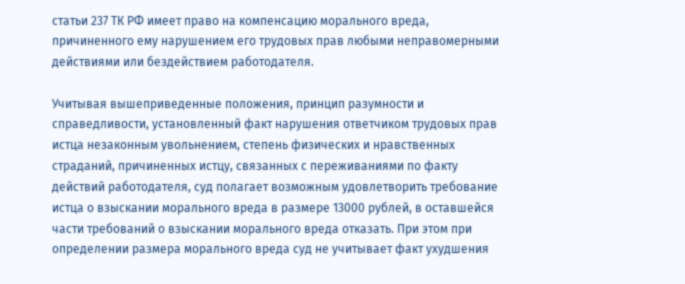статьи 237 ТК РФ имеет право на компенсацию морального вреда, причиненного ему нарушением его трудовых прав любыми неправомерными действиями или бездействием работодателя.

Учитывая вышеприведенные положения, принцип разумности и справедливости, установленный факт нарушения ответчиком трудовых прав истца незаконным увольнением, степень физических и нравственных страданий, причиненных истцу, связанных с переживаниями по факту действий работодателя, суд полагает возможным удовлетворить требование истца о взыскании морального вреда в размере 13000 рублей, в оставшейся части требований о взыскании морального вреда отказать. При этом при определении размера морального вреда суд не учитывает факт ухудшения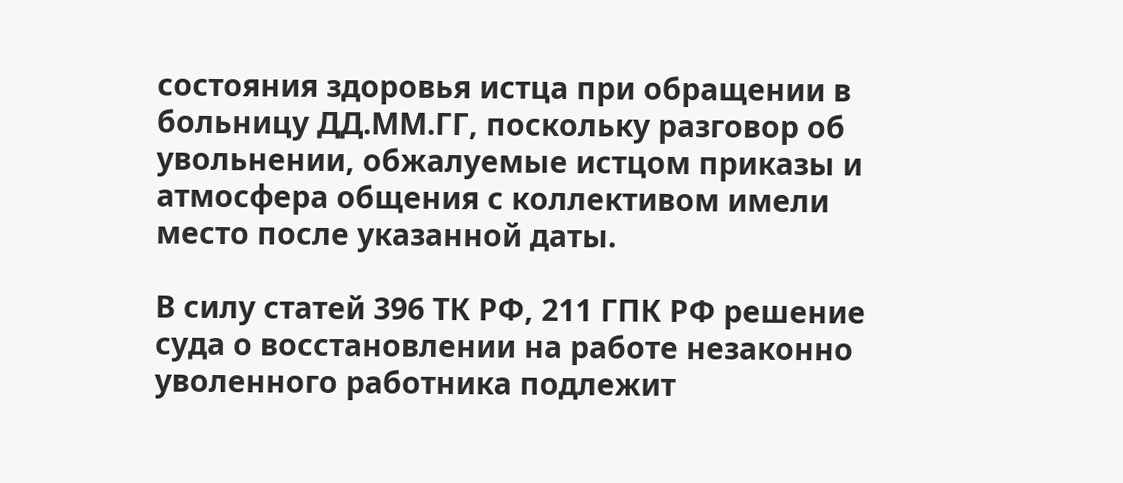состояния здоровья истца при обращении в больницу ДД.ММ.ГГ, поскольку разговор об увольнении, обжалуемые истцом приказы и атмосфера общения с коллективом имели место после указанной даты.

В силу статей 396 ТК РФ, 211 ГПК РФ решение суда о восстановлении на работе незаконно уволенного работника подлежит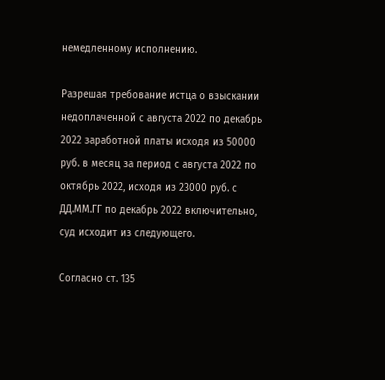немедленному исполнению.

Разрешая требование истца о взыскании недоплаченной с августа 2022 по декабрь 2022 заработной платы исходя из 50000 руб. в месяц за период с августа 2022 по октябрь 2022, исходя из 23000 руб. с ДД.ММ.ГГ по декабрь 2022 включительно, суд исходит из следующего.

Согласно ст. 135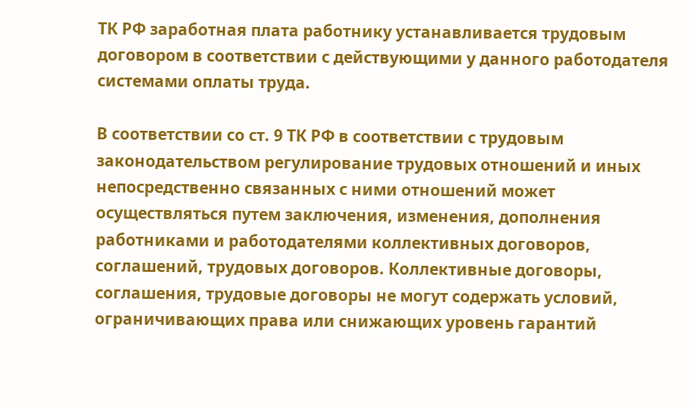ТК РФ заработная плата работнику устанавливается трудовым договором в соответствии с действующими у данного работодателя системами оплаты труда.

В соответствии со ст. 9 ТК РФ в соответствии с трудовым законодательством регулирование трудовых отношений и иных непосредственно связанных с ними отношений может осуществляться путем заключения, изменения, дополнения работниками и работодателями коллективных договоров, соглашений, трудовых договоров. Коллективные договоры, соглашения, трудовые договоры не могут содержать условий, ограничивающих права или снижающих уровень гарантий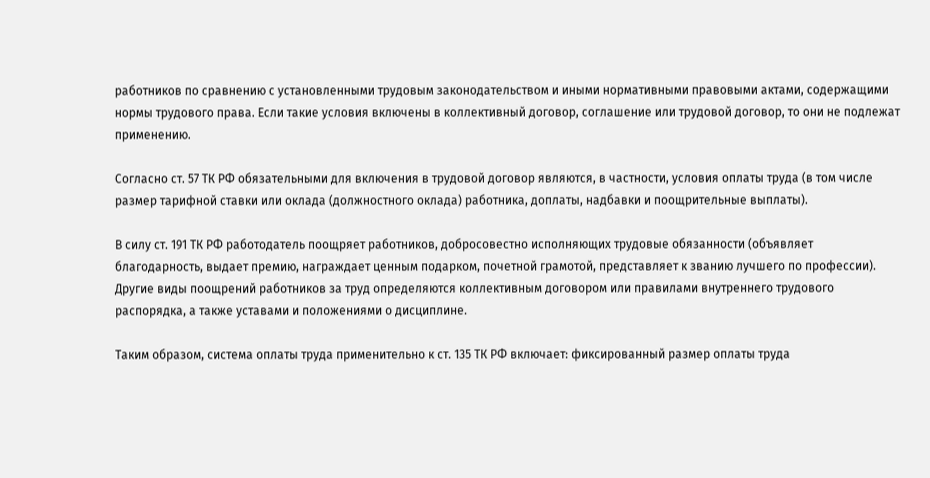работников по сравнению с установленными трудовым законодательством и иными нормативными правовыми актами, содержащими нормы трудового права. Если такие условия включены в коллективный договор, соглашение или трудовой договор, то они не подлежат применению.

Согласно ст. 57 ТК РФ обязательными для включения в трудовой договор являются, в частности, условия оплаты труда (в том числе размер тарифной ставки или оклада (должностного оклада) работника, доплаты, надбавки и поощрительные выплаты).

В силу ст. 191 ТК РФ работодатель поощряет работников, добросовестно исполняющих трудовые обязанности (объявляет благодарность, выдает премию, награждает ценным подарком, почетной грамотой, представляет к званию лучшего по профессии). Другие виды поощрений работников за труд определяются коллективным договором или правилами внутреннего трудового распорядка, а также уставами и положениями о дисциплине.

Таким образом, система оплаты труда применительно к ст. 135 ТК РФ включает: фиксированный размер оплаты труда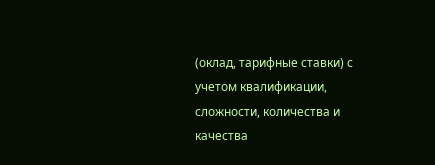(оклад, тарифные ставки) с учетом квалификации, сложности, количества и качества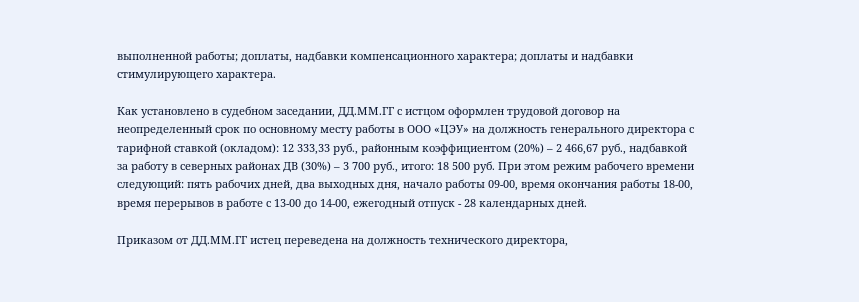выполненной работы; доплаты, надбавки компенсационного характера; доплаты и надбавки стимулирующего характера.

Как установлено в судебном заседании, ДД.ММ.ГГ с истцом оформлен трудовой договор на неопределенный срок по основному месту работы в ООО «ЦЭУ» на должность генерального директора с тарифной ставкой (окладом): 12 333,33 руб., районным коэффициентом (20%) – 2 466,67 руб., надбавкой за работу в северных районах ДВ (30%) – 3 700 руб., итого: 18 500 руб. При этом режим рабочего времени следующий: пять рабочих дней, два выходных дня, начало работы 09-00, время окончания работы 18-00, время перерывов в работе с 13-00 до 14-00, ежегодный отпуск - 28 календарных дней.

Приказом от ДД.ММ.ГГ истец переведена на должность технического директора,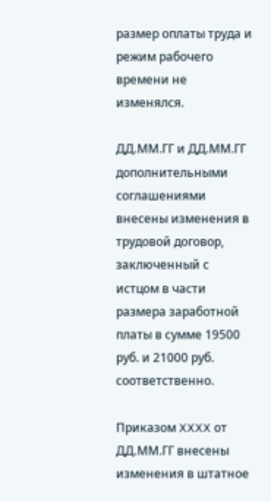размер оплаты труда и режим рабочего времени не изменялся.

ДД.ММ.ГГ и ДД.ММ.ГГ дополнительными соглашениями внесены изменения в трудовой договор, заключенный с истцом в части размера заработной платы в сумме 19500 руб. и 21000 руб. соответственно.

Приказом XXXX от ДД.ММ.ГГ внесены изменения в штатное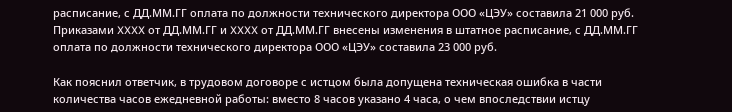расписание, с ДД.ММ.ГГ оплата по должности технического директора ООО «ЦЭУ» составила 21 000 руб. Приказами XXXX от ДД.ММ.ГГ и XXXX от ДД.ММ.ГГ внесены изменения в штатное расписание, с ДД.ММ.ГГ оплата по должности технического директора ООО «ЦЭУ» составила 23 000 руб.

Как пояснил ответчик, в трудовом договоре с истцом была допущена техническая ошибка в части количества часов ежедневной работы: вместо 8 часов указано 4 часа, о чем впоследствии истцу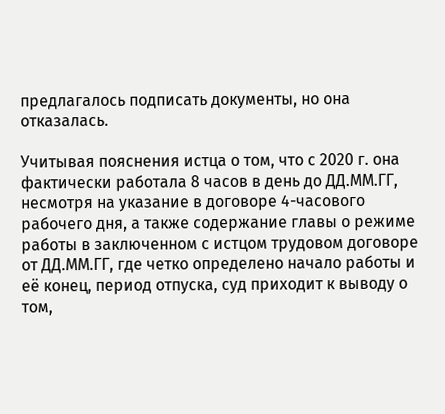предлагалось подписать документы, но она отказалась.

Учитывая пояснения истца о том, что с 2020 г. она фактически работала 8 часов в день до ДД.ММ.ГГ, несмотря на указание в договоре 4-часового рабочего дня, а также содержание главы о режиме работы в заключенном с истцом трудовом договоре от ДД.ММ.ГГ, где четко определено начало работы и её конец, период отпуска, суд приходит к выводу о том,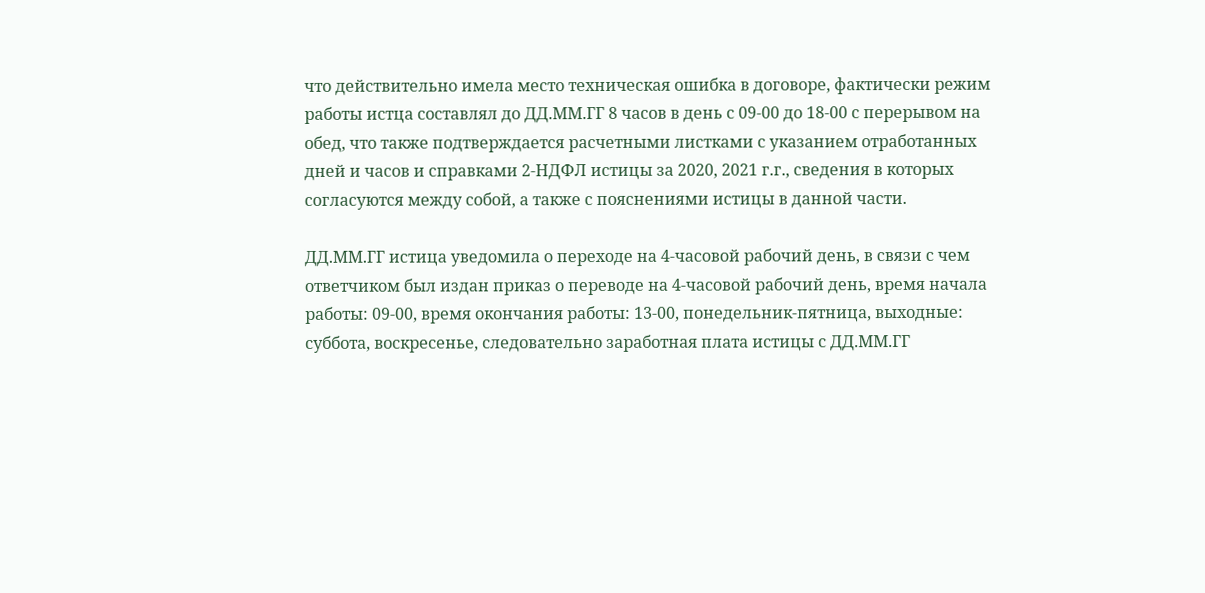что действительно имела место техническая ошибка в договоре, фактически режим работы истца составлял до ДД.ММ.ГГ 8 часов в день с 09-00 до 18-00 с перерывом на обед, что также подтверждается расчетными листками с указанием отработанных дней и часов и справками 2-НДФЛ истицы за 2020, 2021 г.г., сведения в которых согласуются между собой, а также с пояснениями истицы в данной части.

ДД.ММ.ГГ истица уведомила о переходе на 4-часовой рабочий день, в связи с чем ответчиком был издан приказ о переводе на 4-часовой рабочий день, время начала работы: 09-00, время окончания работы: 13-00, понедельник-пятница, выходные: суббота, воскресенье, следовательно заработная плата истицы с ДД.ММ.ГГ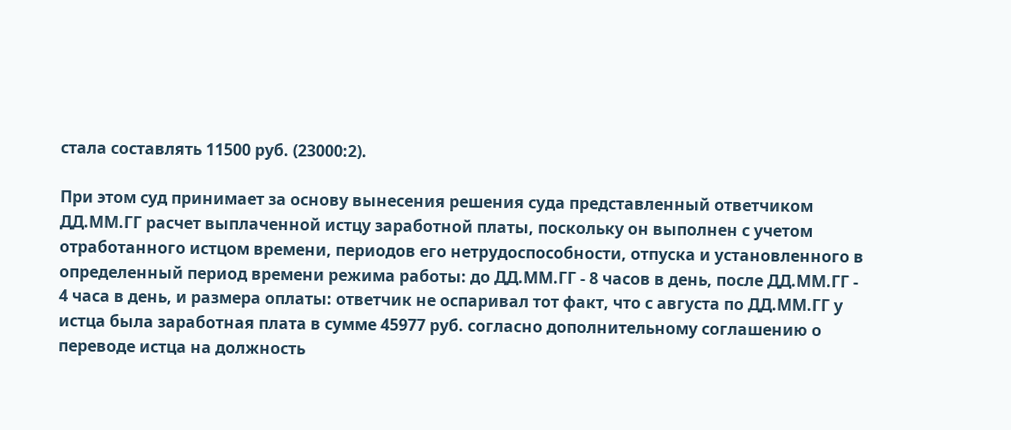стала составлять 11500 руб. (23000:2).

При этом суд принимает за основу вынесения решения суда представленный ответчиком ДД.ММ.ГГ расчет выплаченной истцу заработной платы, поскольку он выполнен с учетом отработанного истцом времени, периодов его нетрудоспособности, отпуска и установленного в определенный период времени режима работы: до ДД.ММ.ГГ - 8 часов в день, после ДД.ММ.ГГ - 4 часа в день, и размера оплаты: ответчик не оспаривал тот факт, что с августа по ДД.ММ.ГГ у истца была заработная плата в сумме 45977 руб. согласно дополнительному соглашению о переводе истца на должность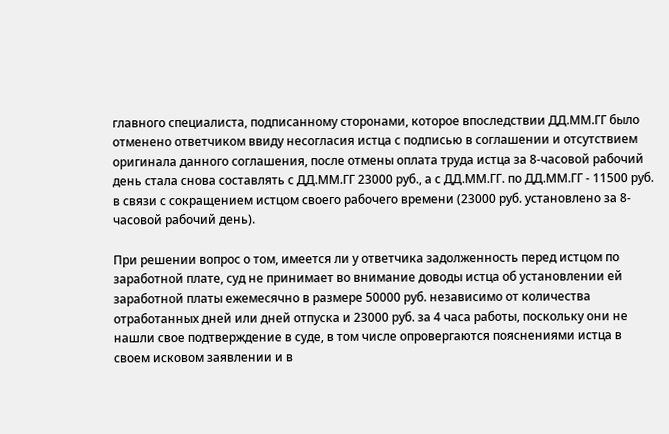главного специалиста, подписанному сторонами, которое впоследствии ДД.ММ.ГГ было отменено ответчиком ввиду несогласия истца с подписью в соглашении и отсутствием оригинала данного соглашения, после отмены оплата труда истца за 8-часовой рабочий день стала снова составлять с ДД.ММ.ГГ 23000 руб., а с ДД.ММ.ГГ. по ДД.ММ.ГГ - 11500 руб. в связи с сокращением истцом своего рабочего времени (23000 руб. установлено за 8-часовой рабочий день).

При решении вопрос о том, имеется ли у ответчика задолженность перед истцом по заработной плате, суд не принимает во внимание доводы истца об установлении ей заработной платы ежемесячно в размере 50000 руб. независимо от количества отработанных дней или дней отпуска и 23000 руб. за 4 часа работы, поскольку они не нашли свое подтверждение в суде, в том числе опровергаются пояснениями истца в своем исковом заявлении и в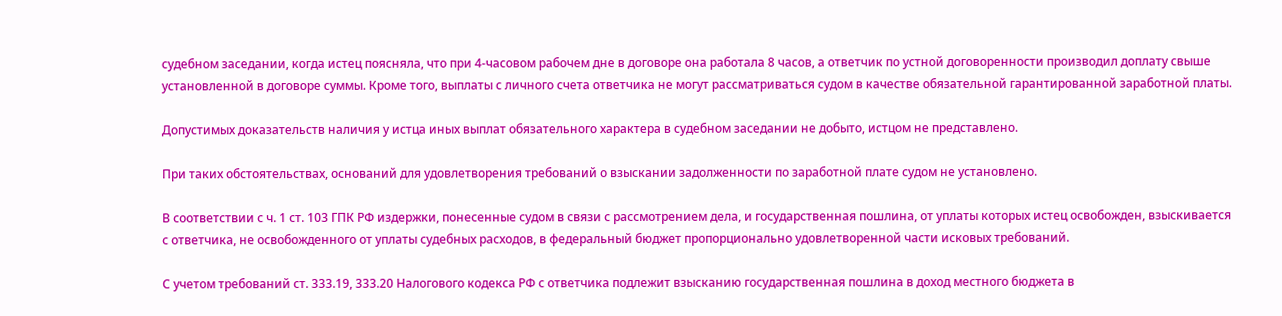судебном заседании, когда истец поясняла, что при 4-часовом рабочем дне в договоре она работала 8 часов, а ответчик по устной договоренности производил доплату свыше установленной в договоре суммы. Кроме того, выплаты с личного счета ответчика не могут рассматриваться судом в качестве обязательной гарантированной заработной платы.

Допустимых доказательств наличия у истца иных выплат обязательного характера в судебном заседании не добыто, истцом не представлено.

При таких обстоятельствах, оснований для удовлетворения требований о взыскании задолженности по заработной плате судом не установлено.

В соответствии с ч. 1 ст. 103 ГПК РФ издержки, понесенные судом в связи с рассмотрением дела, и государственная пошлина, от уплаты которых истец освобожден, взыскивается с ответчика, не освобожденного от уплаты судебных расходов, в федеральный бюджет пропорционально удовлетворенной части исковых требований.

С учетом требований ст. 333.19, 333.20 Налогового кодекса РФ с ответчика подлежит взысканию государственная пошлина в доход местного бюджета в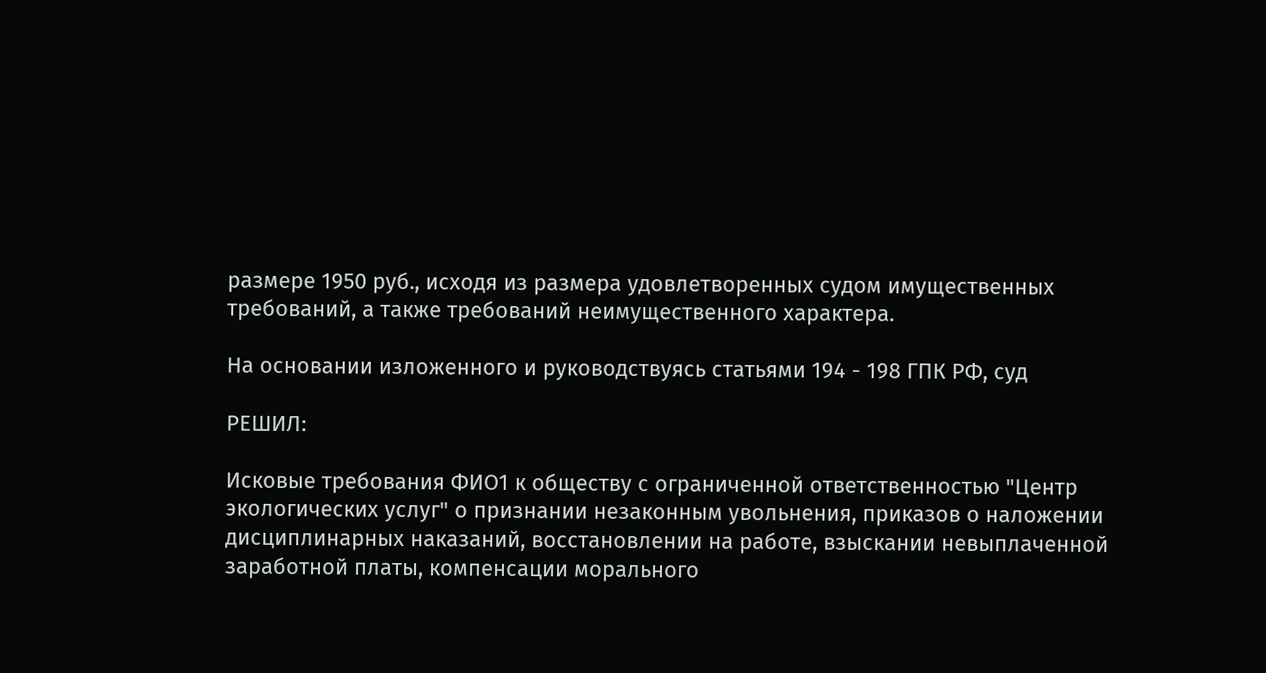размере 1950 руб., исходя из размера удовлетворенных судом имущественных требований, а также требований неимущественного характера.

На основании изложенного и руководствуясь статьями 194 - 198 ГПК РФ, суд

РЕШИЛ:

Исковые требования ФИО1 к обществу с ограниченной ответственностью "Центр экологических услуг" о признании незаконным увольнения, приказов о наложении дисциплинарных наказаний, восстановлении на работе, взыскании невыплаченной заработной платы, компенсации морального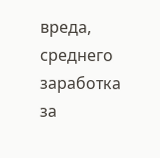вреда, среднего заработка за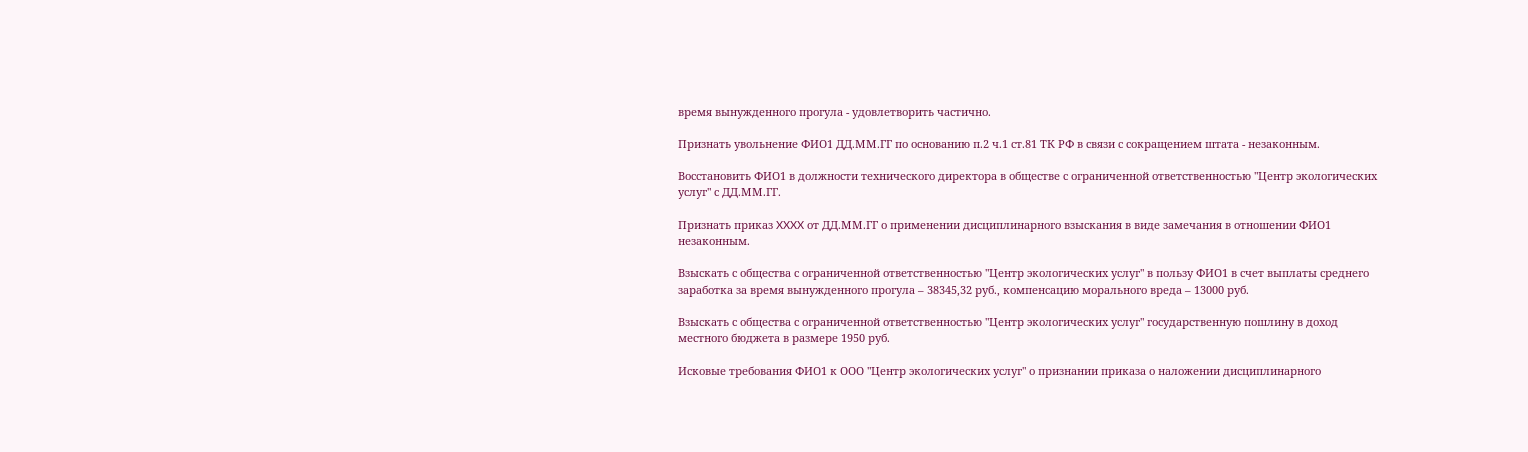время вынужденного прогула - удовлетворить частично.

Признать увольнение ФИО1 ДД.ММ.ГГ по основанию п.2 ч.1 ст.81 ТК РФ в связи с сокращением штата - незаконным.

Восстановить ФИО1 в должности технического директора в обществе с ограниченной ответственностью "Центр экологических услуг" с ДД.ММ.ГГ.

Признать приказ XXXX от ДД.ММ.ГГ о применении дисциплинарного взыскания в виде замечания в отношении ФИО1 незаконным.

Взыскать с общества с ограниченной ответственностью "Центр экологических услуг" в пользу ФИО1 в счет выплаты среднего заработка за время вынужденного прогула – 38345,32 руб., компенсацию морального вреда – 13000 руб.

Взыскать с общества с ограниченной ответственностью "Центр экологических услуг" государственную пошлину в доход местного бюджета в размере 1950 руб.

Исковые требования ФИО1 к ООО "Центр экологических услуг" о признании приказа о наложении дисциплинарного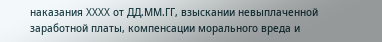наказания XXXX от ДД.ММ.ГГ, взыскании невыплаченной заработной платы, компенсации морального вреда и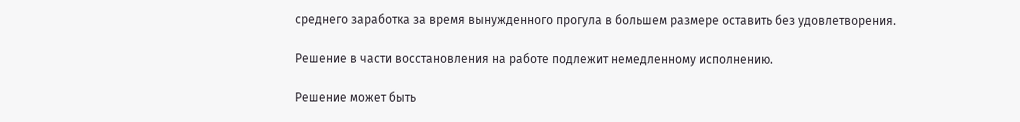среднего заработка за время вынужденного прогула в большем размере оставить без удовлетворения.

Решение в части восстановления на работе подлежит немедленному исполнению.

Решение может быть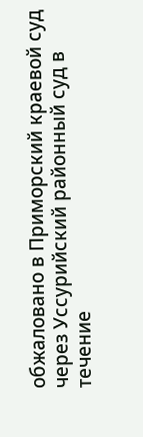обжаловано в Приморский краевой суд через Уссурийский районный суд в течение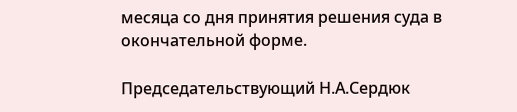месяца со дня принятия решения суда в окончательной форме.

Председательствующий Н.А.Сердюк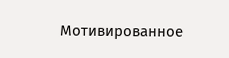Мотивированное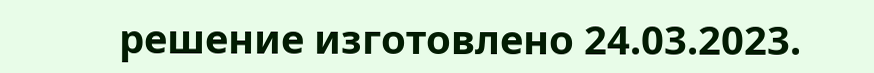решение изготовлено 24.03.2023.